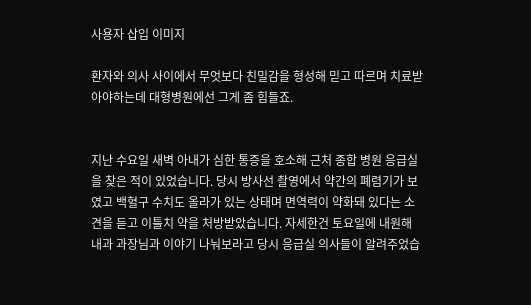사용자 삽입 이미지

환자와 의사 사이에서 무엇보다 친밀감을 형성해 믿고 따르며 치료받아야하는데 대형병원에선 그게 좀 힘들죠.


지난 수요일 새벽 아내가 심한 통증을 호소해 근처 종합 병원 응급실을 찾은 적이 있었습니다. 당시 방사선 촬영에서 약간의 폐렴기가 보였고 백혈구 수치도 올라가 있는 상태며 면역력이 약화돼 있다는 소견을 듣고 이틀치 약을 처방받았습니다. 자세한건 토요일에 내원해 내과 과장님과 이야기 나눠보라고 당시 응급실 의사들이 알려주었습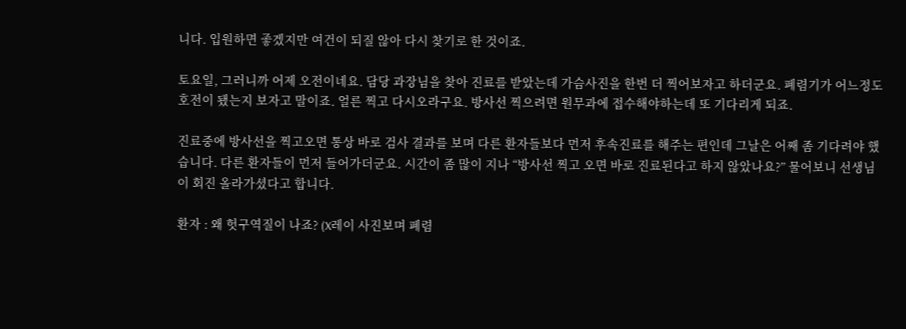니다. 입원하면 좋겠지만 여건이 되질 않아 다시 찾기로 한 것이죠.

토요일, 그러니까 어제 오전이네요. 담당 과장님을 찾아 진료를 받았는데 가슴사진을 한번 더 찍어보자고 하더군요. 폐렴기가 어느정도 호전이 됐는지 보자고 말이죠. 얼른 찍고 다시오라구요. 방사선 찍으려면 원무과에 접수해야하는데 또 기다리게 되죠.

진료중에 방사선을 찍고오면 통상 바로 검사 결과를 보며 다른 환자들보다 먼저 후속진료를 해주는 편인데 그날은 어째 좀 기다려야 했습니다. 다른 환자들이 먼저 들어가더군요. 시간이 좀 많이 지나 “방사선 찍고 오면 바로 진료된다고 하지 않았나요?” 물어보니 선생님이 회진 올라가셨다고 합니다.

환자 : 왜 헛구역질이 나죠? (X레이 사진보며 폐렴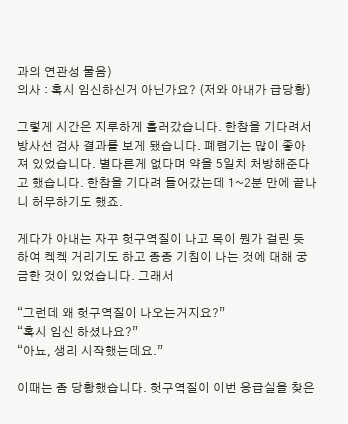과의 연관성 물음)
의사 : 혹시 임신하신거 아닌가요? (저와 아내가 급당황)

그렇게 시간은 지루하게 흘러갔습니다. 한참을 기다려서 방사선 검사 결과를 보게 됐습니다. 폐렴기는 많이 좋아져 있었습니다. 별다른게 없다며 약을 5일치 처방해준다고 했습니다. 한참을 기다려 들어갔는데 1~2분 만에 끝나니 허무하기도 했죠.

게다가 아내는 자꾸 헛구역질이 나고 목이 뭔가 걸린 듯 하여 켁켁 거리기도 하고 종종 기침이 나는 것에 대해 궁금한 것이 있었습니다. 그래서

“그런데 왜 헛구역질이 나오는거지요?”
“혹시 임신 하셨나요?”
“아뇨, 생리 시작했는데요.”

이때는 좀 당황했습니다. 헛구역질이 이번 응급실을 찾은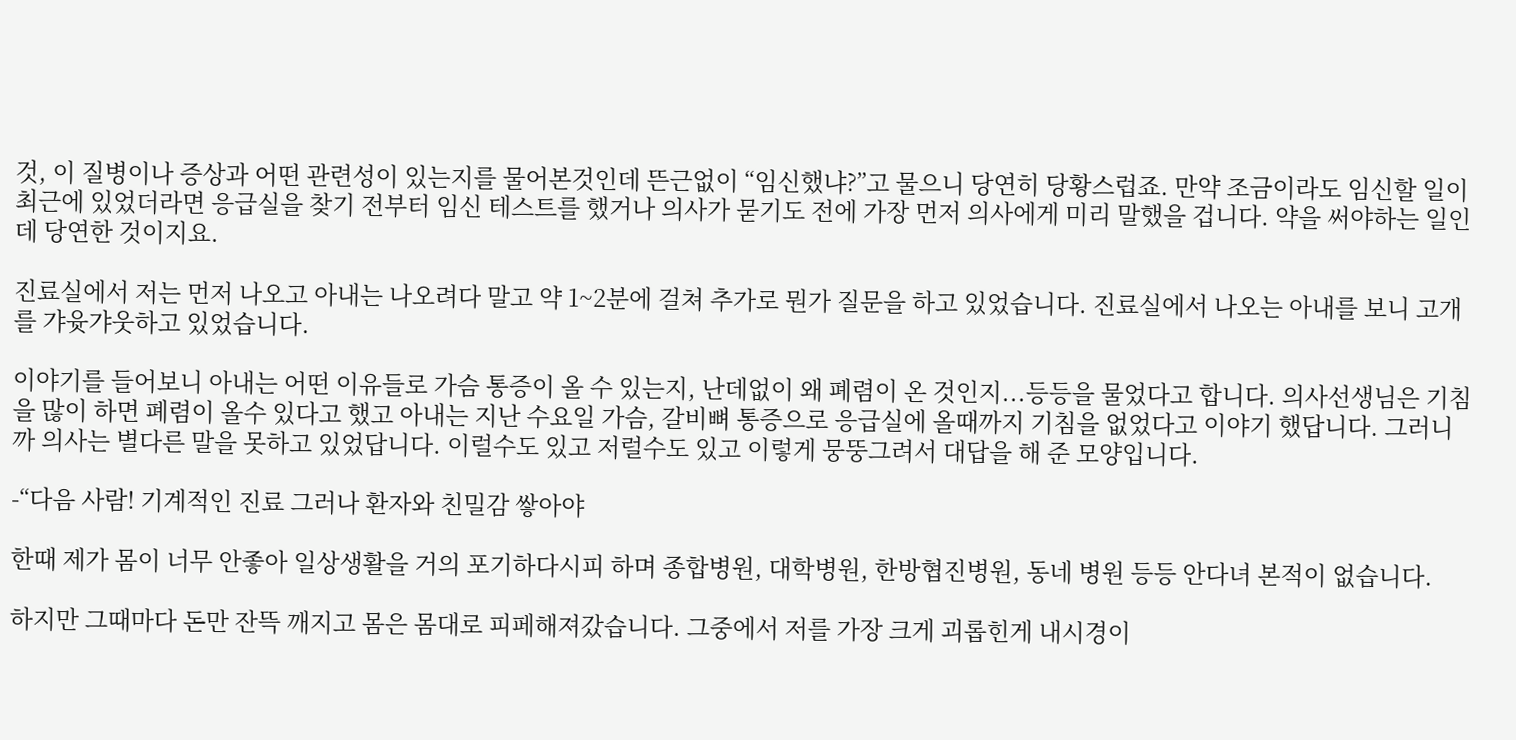것, 이 질병이나 증상과 어떤 관련성이 있는지를 물어본것인데 뜬근없이 “임신했냐?”고 물으니 당연히 당황스럽죠. 만약 조금이라도 임신할 일이 최근에 있었더라면 응급실을 찾기 전부터 임신 테스트를 했거나 의사가 묻기도 전에 가장 먼저 의사에게 미리 말했을 겁니다. 약을 써야하는 일인데 당연한 것이지요.

진료실에서 저는 먼저 나오고 아내는 나오려다 말고 약 1~2분에 걸쳐 추가로 뭔가 질문을 하고 있었습니다. 진료실에서 나오는 아내를 보니 고개를 갸윳갸웃하고 있었습니다.

이야기를 들어보니 아내는 어떤 이유들로 가슴 통증이 올 수 있는지, 난데없이 왜 폐렴이 온 것인지...등등을 물었다고 합니다. 의사선생님은 기침을 많이 하면 폐렴이 올수 있다고 했고 아내는 지난 수요일 가슴, 갈비뼈 통증으로 응급실에 올때까지 기침을 없었다고 이야기 했답니다. 그러니까 의사는 별다른 말을 못하고 있었답니다. 이럴수도 있고 저럴수도 있고 이렇게 뭉뚱그려서 대답을 해 준 모양입니다.

-“다음 사람! 기계적인 진료 그러나 환자와 친밀감 쌓아야

한때 제가 몸이 너무 안좋아 일상생활을 거의 포기하다시피 하며 종합병원, 대학병원, 한방협진병원, 동네 병원 등등 안다녀 본적이 없습니다.

하지만 그때마다 돈만 잔뜩 깨지고 몸은 몸대로 피페해져갔습니다. 그중에서 저를 가장 크게 괴롭힌게 내시경이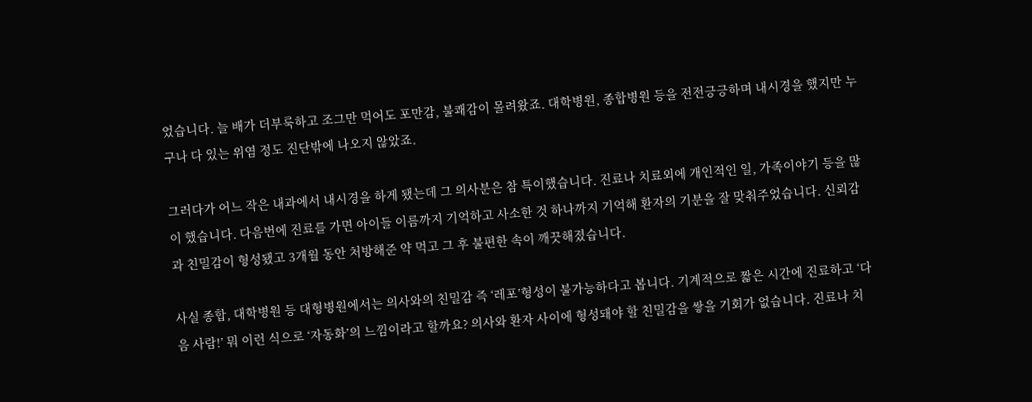었습니다. 늘 배가 더부룩하고 조그만 먹어도 포만감, 불쾌감이 몰려왔죠. 대학병원, 종합병원 등을 전전긍긍하며 내시경을 했지만 누구나 다 있는 위염 정도 진단밖에 나오지 않았죠.

그러다가 어느 작은 내과에서 내시경을 하게 됐는데 그 의사분은 참 특이했습니다. 진료나 치료외에 개인적인 일, 가족이야기 등을 많이 했습니다. 다음번에 진료를 가면 아이들 이름까지 기억하고 사소한 것 하나까지 기억해 환자의 기분을 잘 맞춰주었습니다. 신뢰감과 친밀감이 형성됐고 3개월 동안 처방해준 약 먹고 그 후 불편한 속이 깨끗해졌습니다.

사실 종합, 대학병원 등 대형병원에서는 의사와의 친밀감 즉 ‘레포’형성이 불가능하다고 봅니다. 기계적으로 짧은 시간에 진료하고 ‘다음 사람!’ 뭐 이런 식으로 ‘자동화’의 느낌이라고 할까요? 의사와 환자 사이에 형성돼야 할 친밀감을 쌓을 기회가 없습니다. 진료나 치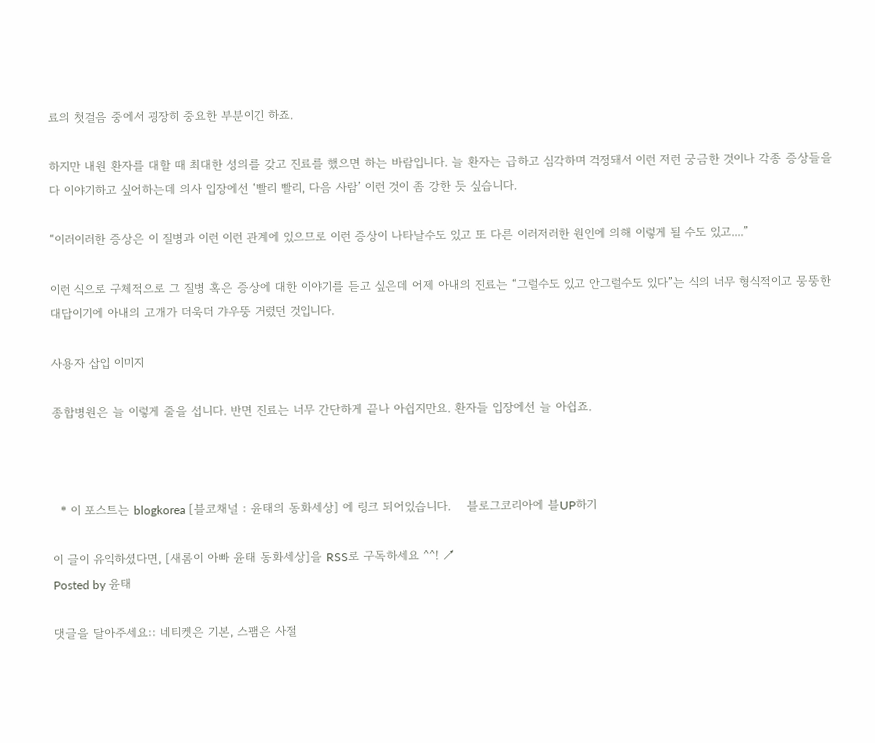료의 첫걸음 중에서 굉장히 중요한 부분이긴 하죠.

하지만 내원 환자를 대할 때 최대한 성의를 갖고 진료를 했으면 하는 바람입니다. 늘 환자는 급하고 심각하며 걱정돼서 이런 저런 궁금한 것이나 각종 증상들을 다 이야기하고 싶어하는데 의사 입장에선 ‘빨리 빨리, 다음 사람’ 이런 것이 좀 강한 듯 싶습니다.

“이러이러한 증상은 이 질병과 이런 이런 관계에 있으므로 이런 증상이 나타날수도 있고 또 다른 이러저러한 원인에 의해 이렇게 될 수도 있고....”

이런 식으로 구체적으로 그 질병 혹은 증상에 대한 이야기를 듣고 싶은데 어제 아내의 진료는 “그럴수도 있고 안그럴수도 있다”는 식의 너무 형식적이고 뭉뚱한 대답이기에 아내의 고개가 더욱더 갸우뚱 거렸던 것입니다.

사용자 삽입 이미지

종합병원은 늘 이렇게 줄을 섭니다. 반면 진료는 너무 간단하게 끝나 아쉽지만요. 환자들 입장에선 늘 아쉽죠.



  * 이 포스트는 blogkorea [블코채널 : 윤태의 동화세상] 에 링크 되어있습니다.    블로그코리아에 블UP하기

이 글이 유익하셨다면, [새롬이 아빠 윤태 동화세상]을 RSS로 구독하세요 ^^! ↗
Posted by 윤태

댓글을 달아주세요:: 네티켓은 기본, 스팸은 사절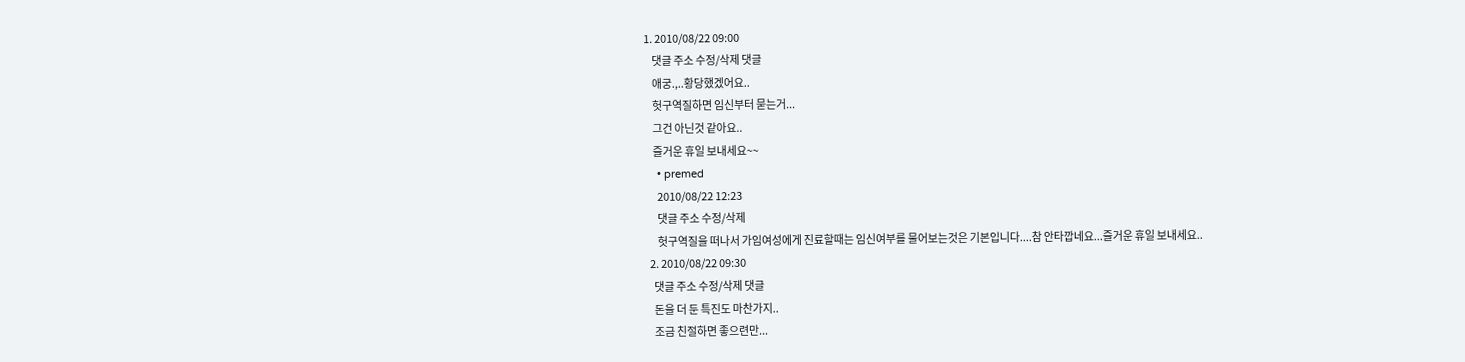1. 2010/08/22 09:00
    댓글 주소 수정/삭제 댓글
    애궁.,..황당했겠어요..
    헛구역질하면 임신부터 묻는거...
    그건 아닌것 같아요..
    즐거운 휴일 보내세요~~
    • premed
      2010/08/22 12:23
      댓글 주소 수정/삭제
      헛구역질을 떠나서 가임여성에게 진료할때는 임신여부를 물어보는것은 기본입니다....참 안타깝네요...즐거운 휴일 보내세요..
  2. 2010/08/22 09:30
    댓글 주소 수정/삭제 댓글
    돈을 더 둔 특진도 마찬가지..
    조금 친절하면 좋으련만...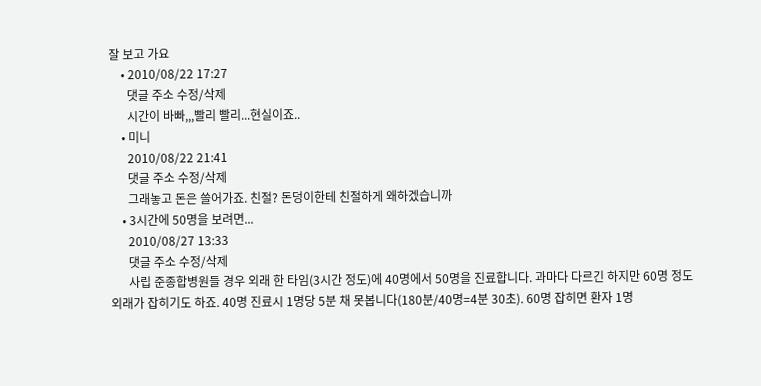잘 보고 가요
    • 2010/08/22 17:27
      댓글 주소 수정/삭제
      시간이 바빠,,,빨리 빨리...현실이죠..
    • 미니
      2010/08/22 21:41
      댓글 주소 수정/삭제
      그래놓고 돈은 쓸어가죠. 친절? 돈덩이한테 친절하게 왜하겠습니까
    • 3시간에 50명을 보려면...
      2010/08/27 13:33
      댓글 주소 수정/삭제
      사립 준종합병원들 경우 외래 한 타임(3시간 정도)에 40명에서 50명을 진료합니다. 과마다 다르긴 하지만 60명 정도 외래가 잡히기도 하죠. 40명 진료시 1명당 5분 채 못봅니다(180분/40명=4분 30초). 60명 잡히면 환자 1명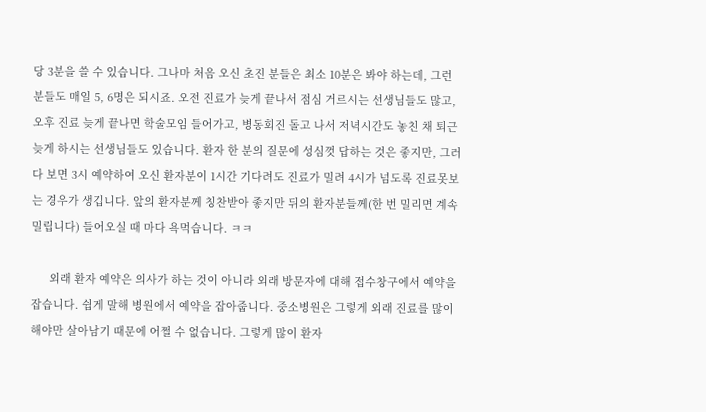당 3분을 쓸 수 있습니다. 그나마 처음 오신 초진 분들은 최소 10분은 봐야 하는데, 그런 분들도 매일 5, 6명은 되시죠. 오전 진료가 늦게 끝나서 점심 거르시는 선생님들도 많고, 오후 진료 늦게 끝나면 학술모임 들어가고, 병동회진 돌고 나서 저녁시간도 놓친 채 퇴근 늦게 하시는 선생님들도 있습니다. 환자 한 분의 질문에 성심껏 답하는 것은 좋지만, 그러다 보면 3시 예약하여 오신 환자분이 1시간 기다려도 진료가 밀려 4시가 넘도록 진료못보는 경우가 생깁니다. 앞의 환자분께 칭찬받아 좋지만 뒤의 환자분들께(한 번 밀리면 계속 밀립니다) 들어오실 때 마다 욕먹습니다. ㅋㅋ

      외래 환자 예약은 의사가 하는 것이 아니라 외래 방문자에 대해 접수창구에서 예약을 잡습니다. 쉽게 말해 병원에서 예약을 잡아줍니다. 중소병원은 그렇게 외래 진료를 많이 해야만 살아남기 때문에 어쩔 수 없습니다. 그렇게 많이 환자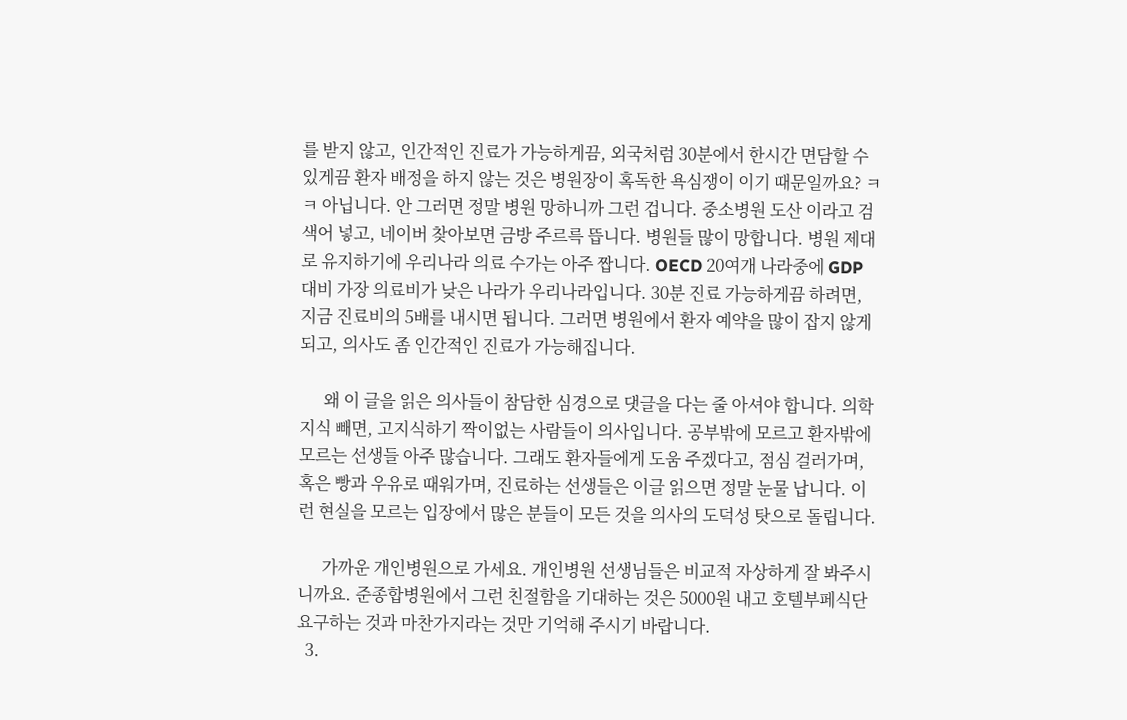를 받지 않고, 인간적인 진료가 가능하게끔, 외국처럼 30분에서 한시간 면담할 수 있게끔 환자 배정을 하지 않는 것은 병원장이 혹독한 욕심쟁이 이기 때문일까요? ㅋㅋ 아닙니다. 안 그러면 정말 병원 망하니까 그런 겁니다. 중소병원 도산 이라고 검색어 넣고, 네이버 찾아보면 금방 주르륵 뜹니다. 병원들 많이 망합니다. 병원 제대로 유지하기에 우리나라 의료 수가는 아주 짭니다. OECD 20여개 나라중에 GDP 대비 가장 의료비가 낮은 나라가 우리나라입니다. 30분 진료 가능하게끔 하려면, 지금 진료비의 5배를 내시면 됩니다. 그러면 병원에서 환자 예약을 많이 잡지 않게 되고, 의사도 좀 인간적인 진료가 가능해집니다.

      왜 이 글을 읽은 의사들이 참담한 심경으로 댓글을 다는 줄 아셔야 합니다. 의학지식 빼면, 고지식하기 짝이없는 사람들이 의사입니다. 공부밖에 모르고 환자밖에 모르는 선생들 아주 많습니다. 그래도 환자들에게 도움 주겠다고, 점심 걸러가며, 혹은 빵과 우유로 때워가며, 진료하는 선생들은 이글 읽으면 정말 눈물 납니다. 이런 현실을 모르는 입장에서 많은 분들이 모든 것을 의사의 도덕성 탓으로 돌립니다.

      가까운 개인병원으로 가세요. 개인병원 선생님들은 비교적 자상하게 잘 봐주시니까요. 준종합병원에서 그런 친절함을 기대하는 것은 5000원 내고 호텔부페식단 요구하는 것과 마찬가지라는 것만 기억해 주시기 바랍니다.
  3.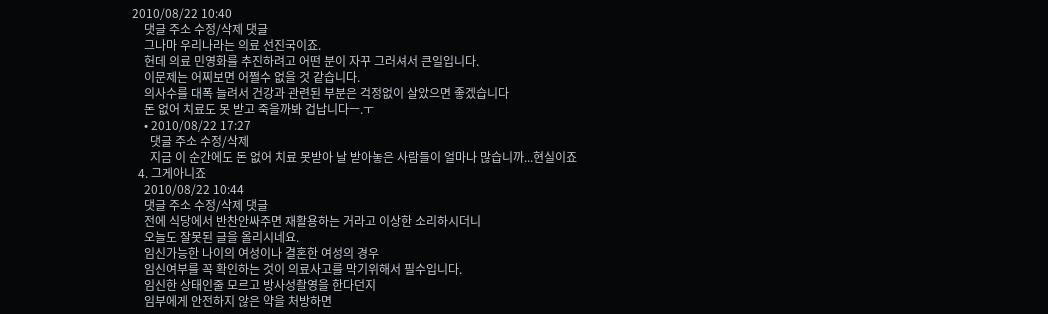2010/08/22 10:40
    댓글 주소 수정/삭제 댓글
    그나마 우리나라는 의료 선진국이죠.
    헌데 의료 민영화를 추진하려고 어떤 분이 자꾸 그러셔서 큰일입니다.
    이문제는 어찌보면 어쩔수 없을 것 같습니다.
    의사수를 대폭 늘려서 건강과 관련된 부분은 걱정없이 살았으면 좋겠습니다
    돈 없어 치료도 못 받고 죽을까봐 겁납니다ㅡ.ㅜ
    • 2010/08/22 17:27
      댓글 주소 수정/삭제
      지금 이 순간에도 돈 없어 치료 못받아 날 받아놓은 사람들이 얼마나 많습니까...현실이죠
  4. 그게아니죠
    2010/08/22 10:44
    댓글 주소 수정/삭제 댓글
    전에 식당에서 반찬안싸주면 재활용하는 거라고 이상한 소리하시더니
    오늘도 잘못된 글을 올리시네요.
    임신가능한 나이의 여성이나 결혼한 여성의 경우
    임신여부를 꼭 확인하는 것이 의료사고를 막기위해서 필수입니다.
    임신한 상태인줄 모르고 방사성촬영을 한다던지
    임부에게 안전하지 않은 약을 처방하면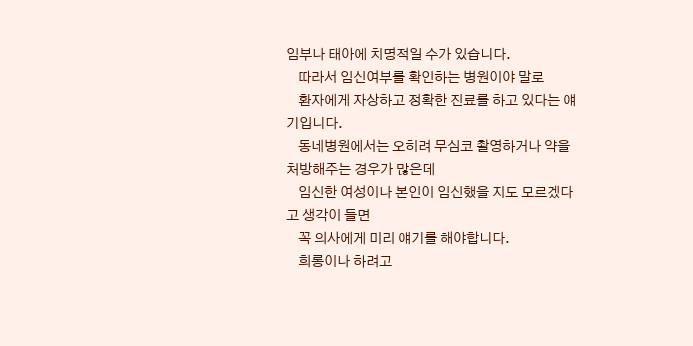임부나 태아에 치명적일 수가 있습니다.
    따라서 임신여부를 확인하는 병원이야 말로
    환자에게 자상하고 정확한 진료를 하고 있다는 얘기입니다.
    동네병원에서는 오히려 무심코 촬영하거나 약을 처방해주는 경우가 많은데
    임신한 여성이나 본인이 임신했을 지도 모르겠다고 생각이 들면
    꼭 의사에게 미리 얘기를 해야합니다.
    희롱이나 하려고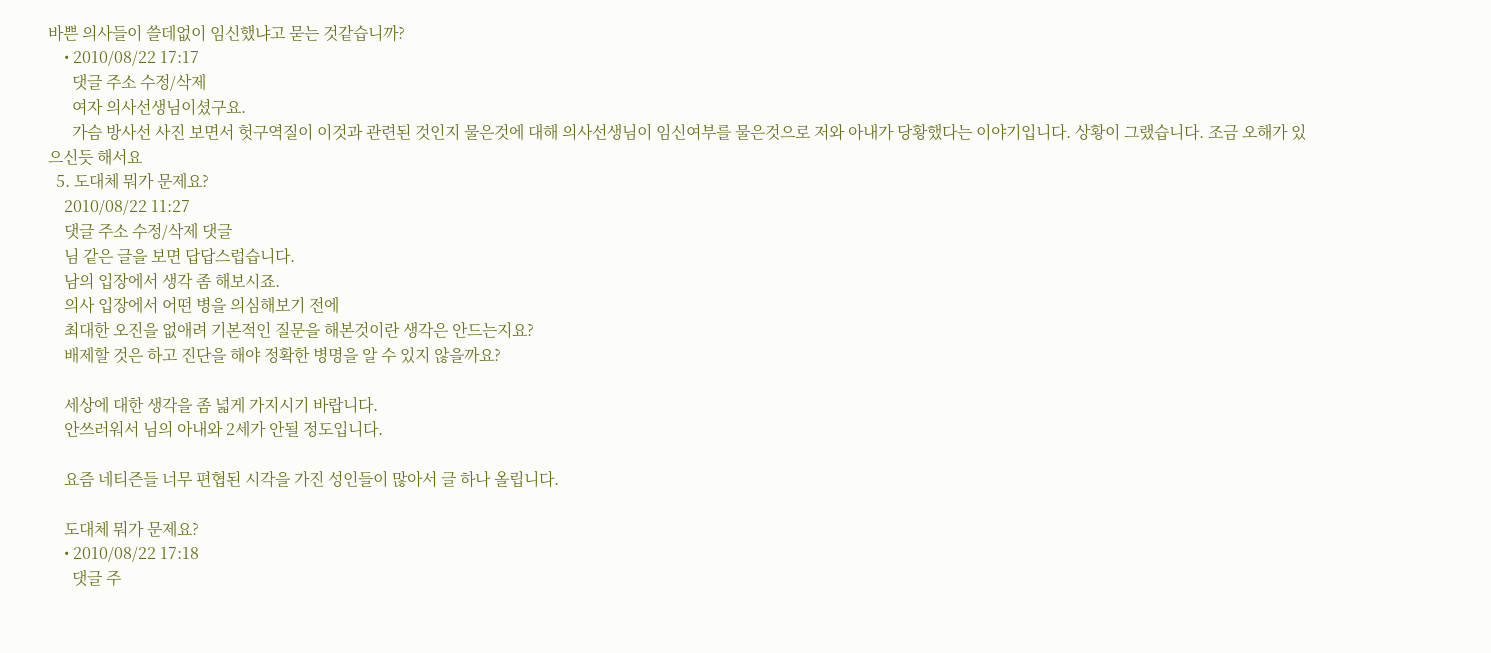바쁜 의사들이 쓸데없이 임신했냐고 묻는 것같습니까?
    • 2010/08/22 17:17
      댓글 주소 수정/삭제
      여자 의사선생님이셨구요.
      가슴 방사선 사진 보면서 헛구역질이 이것과 관련된 것인지 물은것에 대해 의사선생님이 임신여부를 물은것으로 저와 아내가 당황했다는 이야기입니다. 상황이 그랬습니다. 조금 오해가 있으신듯 해서요
  5. 도대체 뭐가 문제요?
    2010/08/22 11:27
    댓글 주소 수정/삭제 댓글
    님 같은 글을 보면 답답스럽습니다.
    남의 입장에서 생각 좀 해보시죠.
    의사 입장에서 어떤 병을 의심해보기 전에
    최대한 오진을 없애려 기본적인 질문을 해본것이란 생각은 안드는지요?
    배제할 것은 하고 진단을 해야 정확한 병명을 알 수 있지 않을까요?

    세상에 대한 생각을 좀 넓게 가지시기 바랍니다.
    안쓰러워서 님의 아내와 2세가 안될 정도입니다.

    요즘 네티즌들 너무 편협된 시각을 가진 성인들이 많아서 글 하나 올립니다.

    도대체 뭐가 문제요?
    • 2010/08/22 17:18
      댓글 주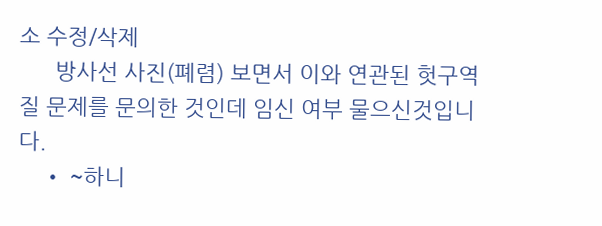소 수정/삭제
      방사선 사진(폐렴) 보면서 이와 연관된 헛구역질 문제를 문의한 것인데 임신 여부 물으신것입니다.
    • ~하니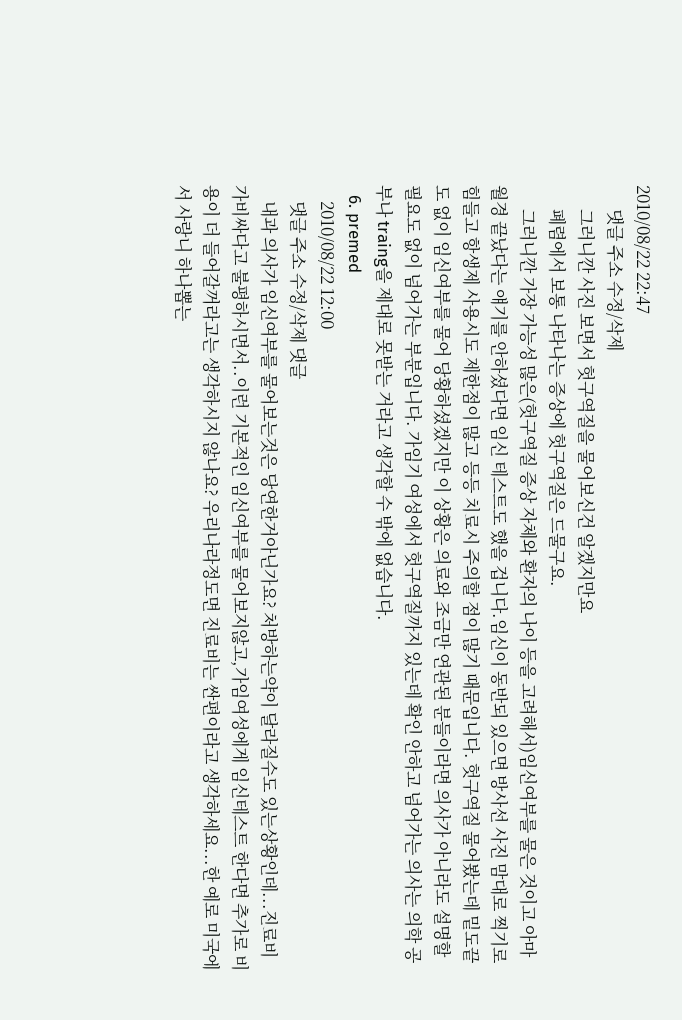2010/08/22 22:47
      댓글 주소 수정/삭제
      그러니깐 사진 보면서 헛구역질을 물어보신건 알겠지만요
      폐렴에서 보통 나타나는 증상에 헛구역질은 드물구요.
      그러니깐 가장 가능성 많은(헛구역질 증상 자체와 환자의 나이 등을 고려해서)임신여부를 물은 것이고 아마 월경 끝났다는 얘기를 안하셨다면 임신 테스트도 했을 겁니다.임신이 동반되 있으면 방사선 사진 맘대로 찍기로 힘들고 항생제 사용시도 제한점이 많고 등등 치료시 주의할 점이 많기 때문입니다. 헛구역질 물어봤는데 밑도끝도 없이 임신여부를 물어 당황하셨겠지만 이 상황은 의료와 조금만 연관된 분들이라면 의사가 아니라도 설명할 필요도 없이 넘어가는 부분입니다. 가임기 여성에서 헛구역질까지 있는데 확인 안하고 넘어가는 의사는 의학 공부나 traing을 제대로 못받는 거라고 생각할 수 밖에 없습니다.
  6. premed
    2010/08/22 12:00
    댓글 주소 수정/삭제 댓글
    내과 의사가 임신여부를 물어보는것은 당연한거아닌가요? 처방하는약이 달라질수도 있는상황인데...진료비가비싸다고 불평하시면서..이런 기본적인 임신여부를 물어보지않고,가임여성에게 임신테스트 한다면 추가로 비용이 더 들어갈꺼라고는 생각하시지 않나요? 우리나라정도면 진료비는 싼편이라고 생각하세요...한 예로 미국에서 사랑니 하나뽑는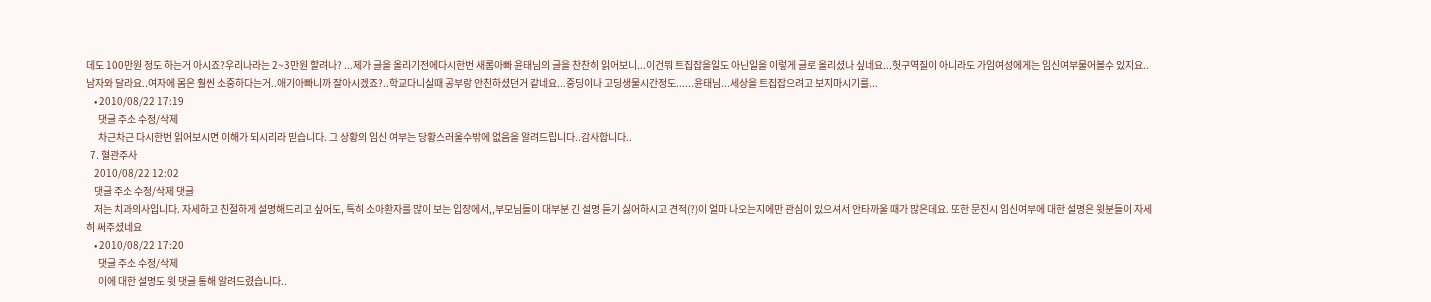데도 100만원 정도 하는거 아시죠?우리나라는 2~3만원 할려나? ...제가 글을 올리기전에다시한번 새롬아빠 윤태님의 글을 찬찬히 읽어보니...이건뭐 트집잡을일도 아닌일을 이렇게 글로 올리셨나 싶네요...헛구역질이 아니라도 가임여성에게는 임신여부물어볼수 있지요..남자와 달라요..여자에 몸은 훨씬 소중하다는거..애기아빠니까 잘아시겠죠?..학교다니실때 공부랑 안친하셨던거 같네요...중딩이나 고딩생물시간정도......윤태님...세상을 트집잡으려고 보지마시기를...
    • 2010/08/22 17:19
      댓글 주소 수정/삭제
      차근차근 다시한번 읽어보시면 이해가 되시리라 믿습니다. 그 상황의 임신 여부는 당황스러울수밖에 없음을 알려드립니다..감사합니다..
  7. 혈관주사
    2010/08/22 12:02
    댓글 주소 수정/삭제 댓글
    저는 치과의사입니다. 자세하고 친절하게 설명해드리고 싶어도, 특히 소아환자를 많이 보는 입장에서,,부모님들이 대부분 긴 설명 듣기 싫어하시고 견적(?)이 얼마 나오는지에만 관심이 있으셔서 안타까울 때가 많은데요. 또한 문진시 임신여부에 대한 설명은 윗분들이 자세히 써주셨네요
    • 2010/08/22 17:20
      댓글 주소 수정/삭제
      이에 대한 설명도 윗 댓글 통해 알려드렸습니다..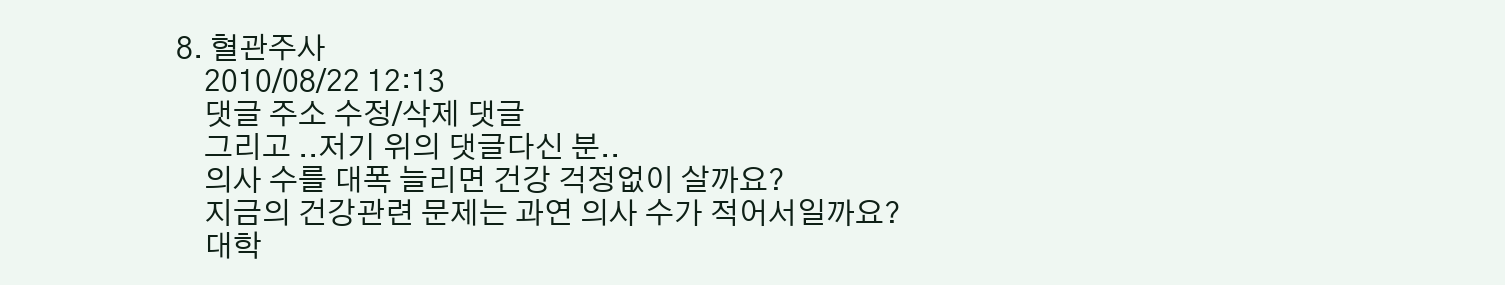8. 혈관주사
    2010/08/22 12:13
    댓글 주소 수정/삭제 댓글
    그리고 ..저기 위의 댓글다신 분..
    의사 수를 대폭 늘리면 건강 걱정없이 살까요?
    지금의 건강관련 문제는 과연 의사 수가 적어서일까요?
    대학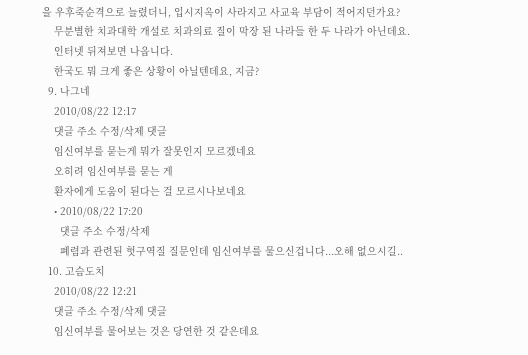을 우후죽순격으로 늘렸더니, 입시지옥이 사라지고 사교육 부담이 적어지던가요?
    무분별한 치과대학 개설로 치과의료 질이 막장 된 나라들 한 두 나라가 아닌데요.
    인터넷 뒤져보면 나옵니다.
    한국도 뭐 크게 좋은 상황이 아닐텐데요, 지금?
  9. 나그네
    2010/08/22 12:17
    댓글 주소 수정/삭제 댓글
    임신여부를 묻는게 뭐가 잘못인지 모르겠네요
    오히려 임신여부를 묻는 게
    환자에게 도움이 된다는 걸 모르시나보네요
    • 2010/08/22 17:20
      댓글 주소 수정/삭제
      폐렴과 관련된 헛구역질 질문인데 임신여부를 물으신겁니다...오해 없으시길..
  10. 고슴도치
    2010/08/22 12:21
    댓글 주소 수정/삭제 댓글
    임신여부를 물어보는 것은 당연한 것 같은데요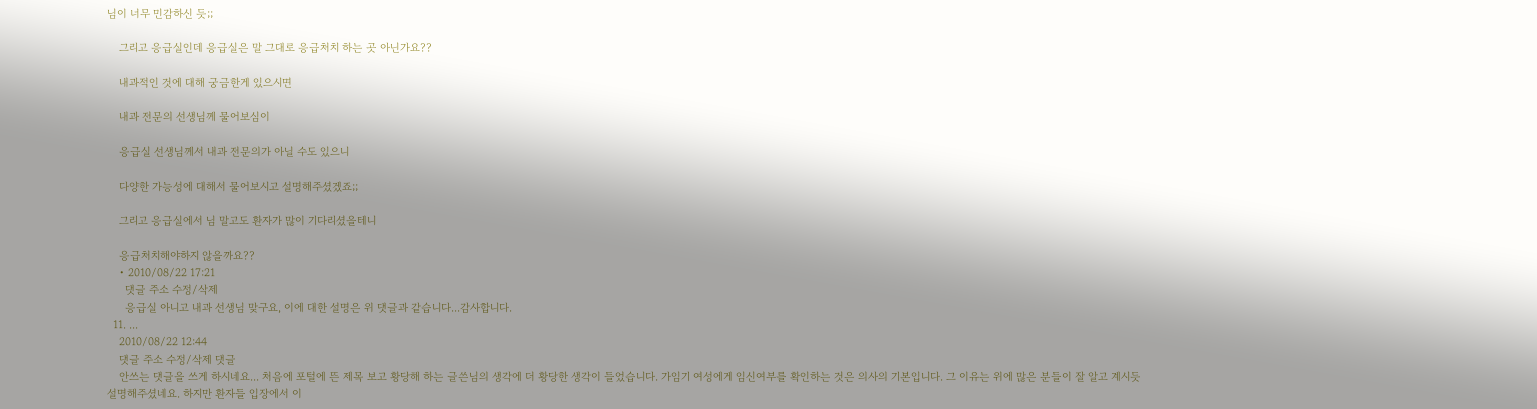님이 너무 민감하신 듯;;

    그리고 응급실인데 응급실은 말 그대로 응급처치 하는 곳 아닌가요??

    내과적인 것에 대해 궁금한게 있으시면

    내과 전문의 선생님께 물어보심이

    응급실 선생님께서 내과 전문의가 아닐 수도 있으니

    다양한 가능성에 대해서 물어보시고 설명해주셨겠죠;;

    그리고 응급실에서 님 말고도 환자가 많이 기다리셨을테니

    응급처치해야하지 않을까요??
    • 2010/08/22 17:21
      댓글 주소 수정/삭제
      응급실 아니고 내과 선생님 맞구요, 이에 대한 설명은 위 댓글과 같습니다...감사합니다.
  11. ...
    2010/08/22 12:44
    댓글 주소 수정/삭제 댓글
    안쓰는 댓글을 쓰게 하시네요... 처음에 포털에 뜬 제목 보고 황당해 하는 글쓴님의 생각에 더 황당한 생각이 들었습니다. 가임기 여성에게 임신여부를 확인하는 것은 의사의 기본입니다. 그 이유는 위에 많은 분들이 잘 알고 계시듯 설명해주셨네요. 하지만 환자들 입장에서 이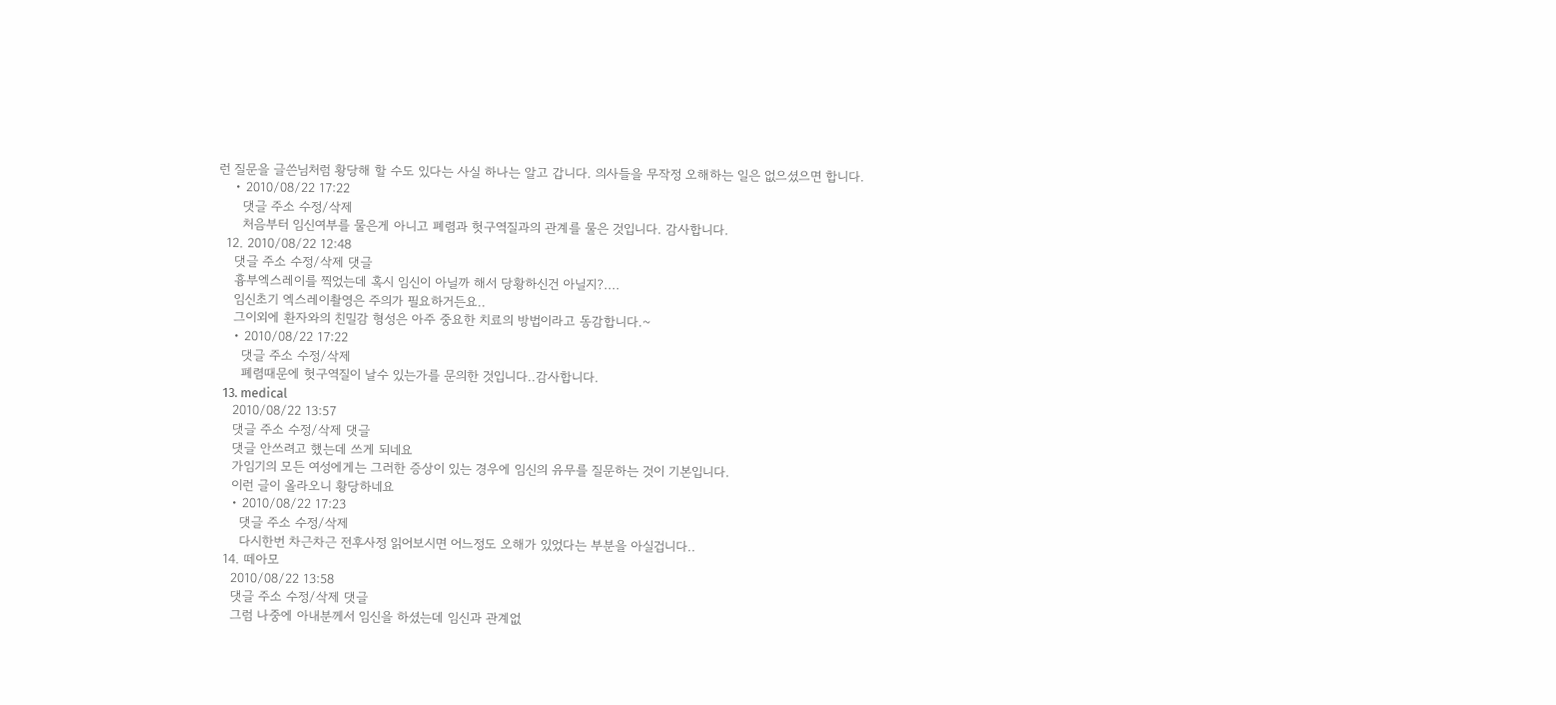런 질문을 글쓴님처럼 황당해 할 수도 있다는 사실 하나는 알고 갑니다. 의사들을 무작정 오해하는 일은 없으셨으면 합니다.
    • 2010/08/22 17:22
      댓글 주소 수정/삭제
      처음부터 임신여부를 물은게 아니고 폐렴과 헛구역질과의 관계를 물은 것입니다. 감사합니다.
  12. 2010/08/22 12:48
    댓글 주소 수정/삭제 댓글
    흉부엑스레이를 찍었는데 혹시 임신이 아닐까 해서 당황하신건 아닐지?....
    임신초기 엑스레이촬영은 주의가 필요하거든요..
    그이외에 환자와의 친밀감 형성은 아주 중요한 치료의 방법이라고 동감합니다.~
    • 2010/08/22 17:22
      댓글 주소 수정/삭제
      폐렴때문에 헛구역질이 날수 있는가를 문의한 것입니다..감사합니다.
  13. medical
    2010/08/22 13:57
    댓글 주소 수정/삭제 댓글
    댓글 안쓰려고 했는데 쓰게 되네요
    가임기의 모든 여성에게는 그러한 증상이 있는 경우에 임신의 유무를 질문하는 것이 기본입니다.
    이런 글이 올라오니 황당하네요
    • 2010/08/22 17:23
      댓글 주소 수정/삭제
      다시한번 차근차근 전후사정 읽어보시면 어느정도 오해가 있었다는 부분을 아실겁니다..
  14. 떼아모
    2010/08/22 13:58
    댓글 주소 수정/삭제 댓글
    그럼 나중에 아내분께서 임신을 하셨는데 임신과 관계없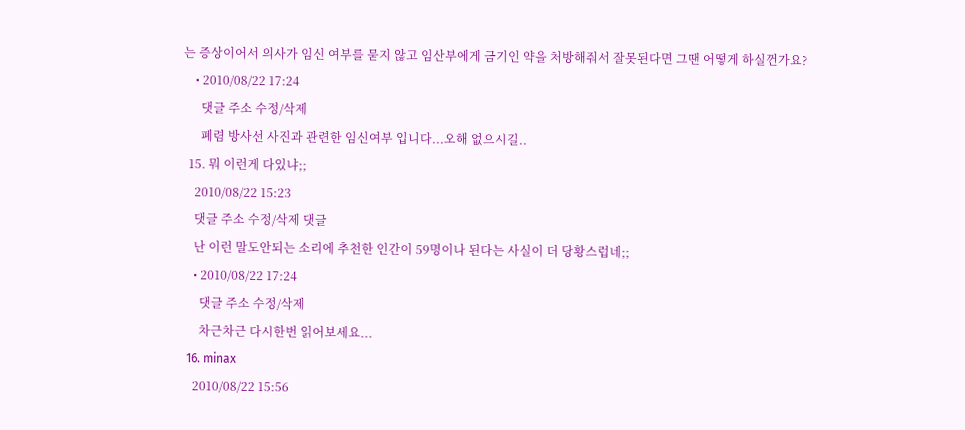는 증상이어서 의사가 임신 여부를 묻지 않고 임산부에게 금기인 약을 처방해줘서 잘못된다면 그땐 어떻게 하실껀가요?
    • 2010/08/22 17:24
      댓글 주소 수정/삭제
      폐렴 방사선 사진과 관련한 임신여부 입니다...오해 없으시길..
  15. 뭐 이런게 다있냐;;
    2010/08/22 15:23
    댓글 주소 수정/삭제 댓글
    난 이런 말도안되는 소리에 추천한 인간이 59명이나 된다는 사실이 더 당황스럽네;;
    • 2010/08/22 17:24
      댓글 주소 수정/삭제
      차근차근 다시한번 읽어보세요...
  16. minax
    2010/08/22 15:56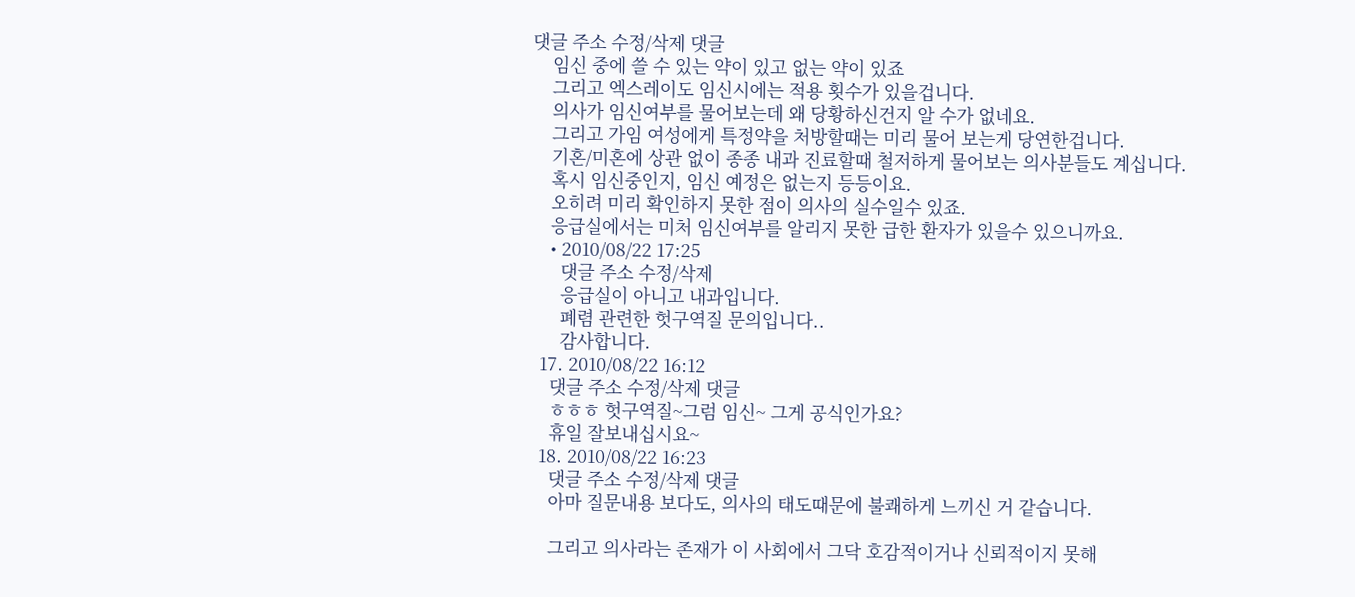댓글 주소 수정/삭제 댓글
    임신 중에 쓸 수 있는 약이 있고 없는 약이 있죠
    그리고 엑스레이도 임신시에는 적용 횟수가 있을겁니다.
    의사가 임신여부를 물어보는데 왜 당황하신건지 알 수가 없네요.
    그리고 가임 여성에게 특정약을 처방할때는 미리 물어 보는게 당연한겁니다.
    기혼/미혼에 상관 없이 종종 내과 진료할때 철저하게 물어보는 의사분들도 계십니다.
    혹시 임신중인지, 임신 예정은 없는지 등등이요.
    오히려 미리 확인하지 못한 점이 의사의 실수일수 있죠.
    응급실에서는 미처 임신여부를 알리지 못한 급한 환자가 있을수 있으니까요.
    • 2010/08/22 17:25
      댓글 주소 수정/삭제
      응급실이 아니고 내과입니다.
      폐렴 관련한 헛구역질 문의입니다..
      감사합니다.
  17. 2010/08/22 16:12
    댓글 주소 수정/삭제 댓글
    ㅎㅎㅎ 헛구역질~그럼 임신~ 그게 공식인가요?
    휴일 잘보내십시요~
  18. 2010/08/22 16:23
    댓글 주소 수정/삭제 댓글
    아마 질문내용 보다도, 의사의 태도때문에 불쾌하게 느끼신 거 같습니다.

    그리고 의사라는 존재가 이 사회에서 그닥 호감적이거나 신뢰적이지 못해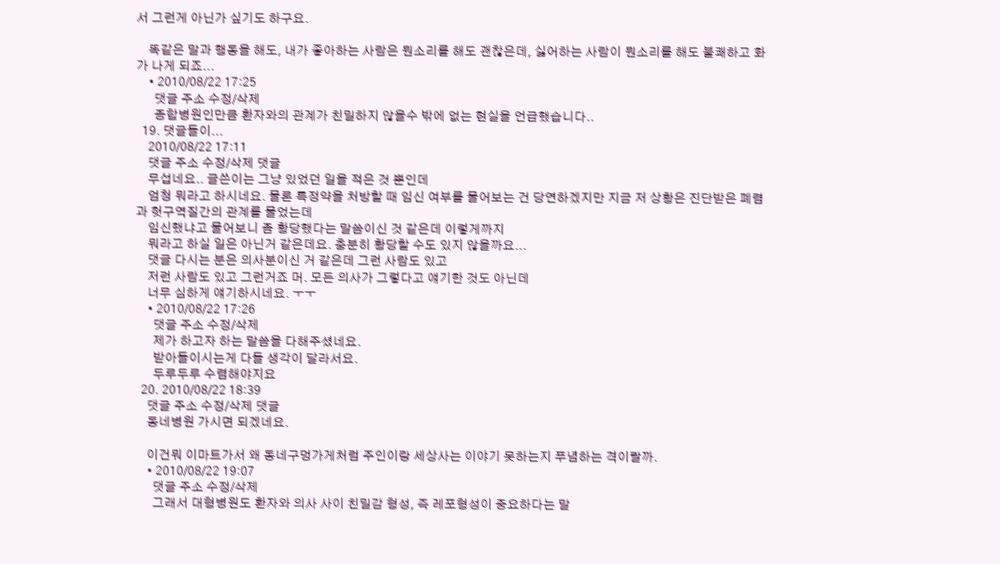서 그런게 아닌가 싶기도 하구요.

    똑같은 말과 행동을 해도, 내가 좋아하는 사람은 뭔소리를 해도 괜찮은데, 싫어하는 사람이 뭔소리를 해도 불쾌하고 화가 나게 되죠...
    • 2010/08/22 17:25
      댓글 주소 수정/삭제
      종합병원인만큼 환자와의 관계가 친밀하지 않을수 밖에 없는 현실을 언급했습니다..
  19. 댓글들이...
    2010/08/22 17:11
    댓글 주소 수정/삭제 댓글
    무섭네요.. 글쓴이는 그냥 있었던 일을 적은 것 뿐인데
    엄청 뭐라고 하시네요. 물론 특정약을 처방할 때 임신 여부를 물어보는 건 당연하겠지만 지금 저 상황은 진단받은 폐렴과 헛구역질간의 관계를 물었는데
    임신했냐고 물어보니 좀 황당했다는 말씀이신 것 같은데 이렇게까지
    뭐라고 하실 일은 아닌거 같은데요. 충분히 황당할 수도 있지 않을까요...
    댓글 다시는 분은 의사분이신 거 같은데 그런 사람도 있고
    저런 사람도 있고 그런거죠 머. 모든 의사가 그렇다고 얘기한 것도 아닌데
    너무 심하게 얘기하시네요. ㅜㅜ
    • 2010/08/22 17:26
      댓글 주소 수정/삭제
      제가 하고자 하는 말씀을 다해주셨네요.
      받아들이시는게 다들 생각이 달라서요.
      두루두루 수렴해야지요
  20. 2010/08/22 18:39
    댓글 주소 수정/삭제 댓글
    동네병원 가시면 되겠네요.

    이건뭐 이마트가서 왜 동네구멍가게처럼 주인이랑 세상사는 이야기 못하는지 푸념하는 격이랄까.
    • 2010/08/22 19:07
      댓글 주소 수정/삭제
      그래서 대형병원도 환자와 의사 사이 친밀감 형성, 즉 레포형성이 중요하다는 말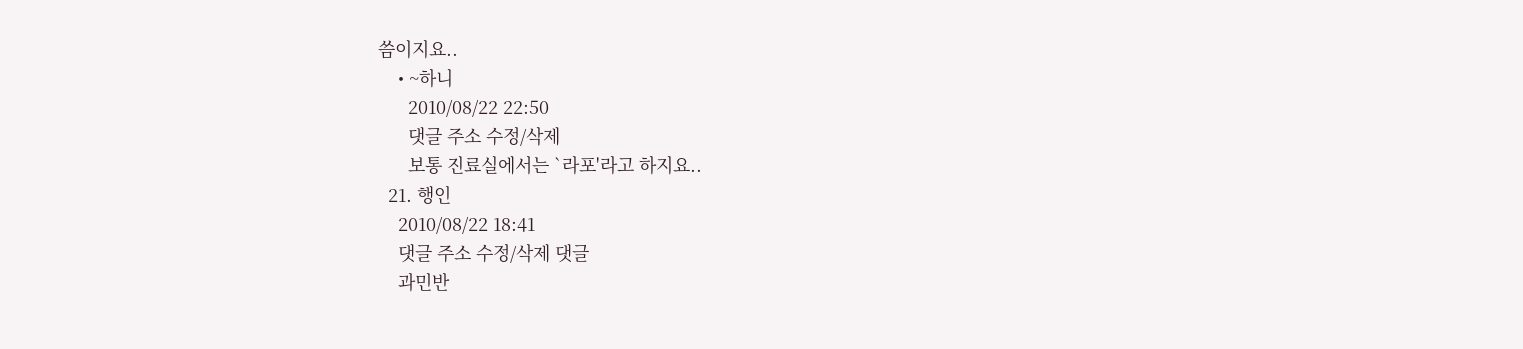씀이지요..
    • ~하니
      2010/08/22 22:50
      댓글 주소 수정/삭제
      보통 진료실에서는 `라포'라고 하지요..
  21. 행인
    2010/08/22 18:41
    댓글 주소 수정/삭제 댓글
    과민반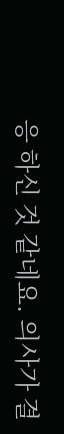응 하신 것 같네요. 의사가 결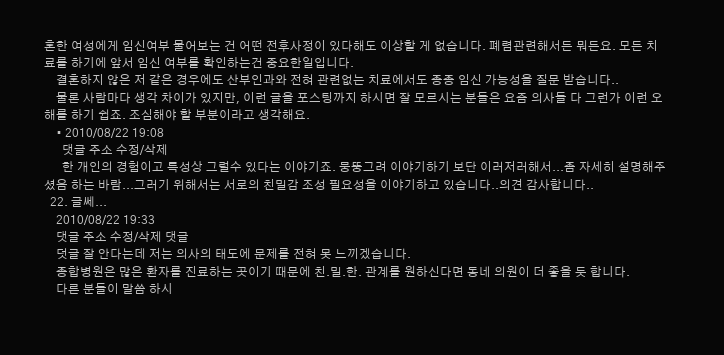혼한 여성에게 임신여부 물어보는 건 어떤 전후사정이 있다해도 이상할 게 없습니다. 폐렴관련해서든 뭐든요. 모든 치료를 하기에 앞서 임신 여부를 확인하는건 중요한일입니다.
    결혼하지 않은 저 같은 경우에도 산부인과와 전혀 관련없는 치료에서도 종종 임신 가능성을 질문 받습니다..
    물론 사람마다 생각 차이가 있지만, 이런 글을 포스팅까지 하시면 잘 모르시는 분들은 요즘 의사들 다 그런가 이런 오해를 하기 쉽죠. 조심해야 할 부분이라고 생각해요.
    • 2010/08/22 19:08
      댓글 주소 수정/삭제
      한 개인의 경험이고 특성상 그럴수 있다는 이야기죠. 뭉뚱그려 이야기하기 보단 이러저러해서...좀 자세히 설명해주셨음 하는 바람...그러기 위해서는 서로의 친밀감 조성 필요성을 이야기하고 있습니다..의견 감사합니다..
  22. 글쎄...
    2010/08/22 19:33
    댓글 주소 수정/삭제 댓글
    덧글 잘 안다는데 저는 의사의 태도에 문제를 전혀 못 느끼겠습니다.
    종합병원은 많은 환자를 진료하는 곳이기 때문에 친.밀.한. 관계를 원하신다면 동네 의원이 더 좋을 듯 합니다.
    다른 분들이 말씀 하시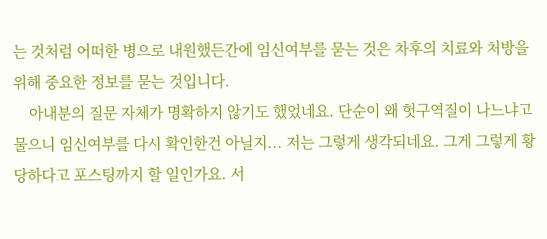는 것처럼 어떠한 병으로 내원했든간에 임신여부를 묻는 것은 차후의 치료와 처방을 위해 중요한 정보를 묻는 것입니다.
    아내분의 질문 자체가 명확하지 않기도 했었네요. 단순이 왜 헛구역질이 나느냐고 물으니 임신여부를 다시 확인한건 아닐지... 저는 그렇게 생각되네요. 그게 그렇게 황당하다고 포스팅까지 할 일인가요. 서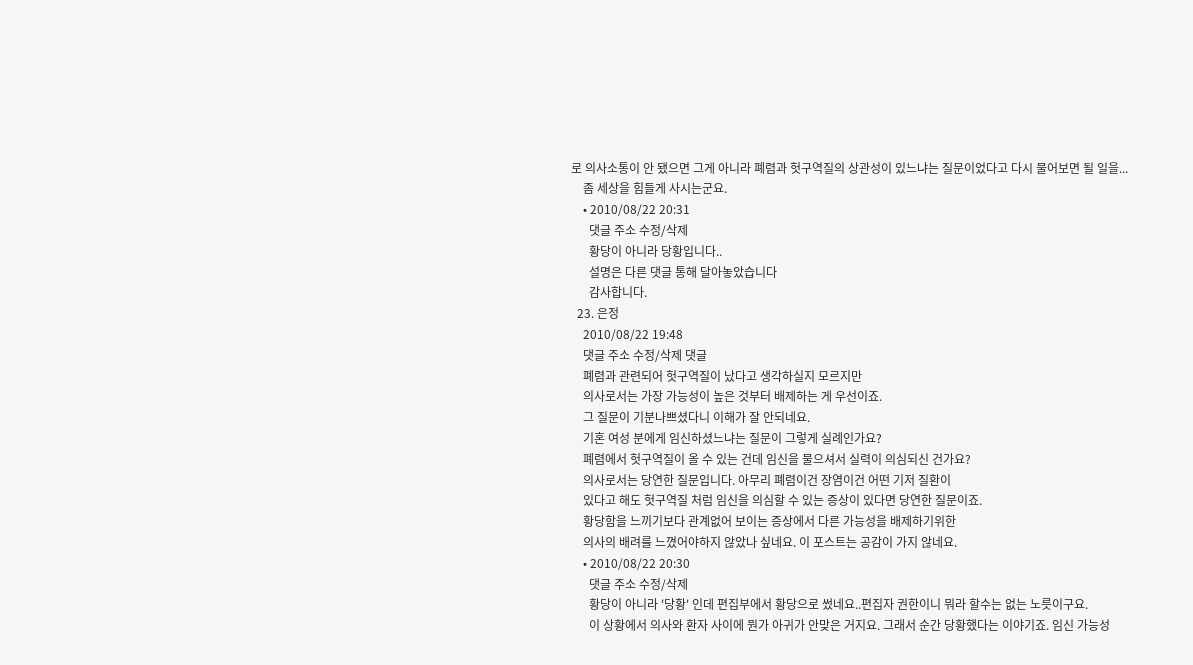로 의사소통이 안 됐으면 그게 아니라 폐렴과 헛구역질의 상관성이 있느냐는 질문이었다고 다시 물어보면 될 일을...
    좀 세상을 힘들게 사시는군요.
    • 2010/08/22 20:31
      댓글 주소 수정/삭제
      황당이 아니라 당황입니다..
      설명은 다른 댓글 통해 달아놓았습니다
      감사합니다.
  23. 은정
    2010/08/22 19:48
    댓글 주소 수정/삭제 댓글
    폐렴과 관련되어 헛구역질이 났다고 생각하실지 모르지만
    의사로서는 가장 가능성이 높은 것부터 배제하는 게 우선이죠.
    그 질문이 기분나쁘셨다니 이해가 잘 안되네요.
    기혼 여성 분에게 임신하셨느냐는 질문이 그렇게 실례인가요?
    폐렴에서 헛구역질이 올 수 있는 건데 임신을 물으셔서 실력이 의심되신 건가요?
    의사로서는 당연한 질문입니다. 아무리 폐렴이건 장염이건 어떤 기저 질환이
    있다고 해도 헛구역질 처럼 임신을 의심할 수 있는 증상이 있다면 당연한 질문이죠.
    황당함을 느끼기보다 관계없어 보이는 증상에서 다른 가능성을 배제하기위한
    의사의 배려를 느꼈어야하지 않았나 싶네요. 이 포스트는 공감이 가지 않네요.
    • 2010/08/22 20:30
      댓글 주소 수정/삭제
      황당이 아니라 '당황' 인데 편집부에서 황당으로 썼네요..편집자 권한이니 뭐라 할수는 없는 노릇이구요.
      이 상황에서 의사와 환자 사이에 뭔가 아귀가 안맞은 거지요. 그래서 순간 당황했다는 이야기죠. 임신 가능성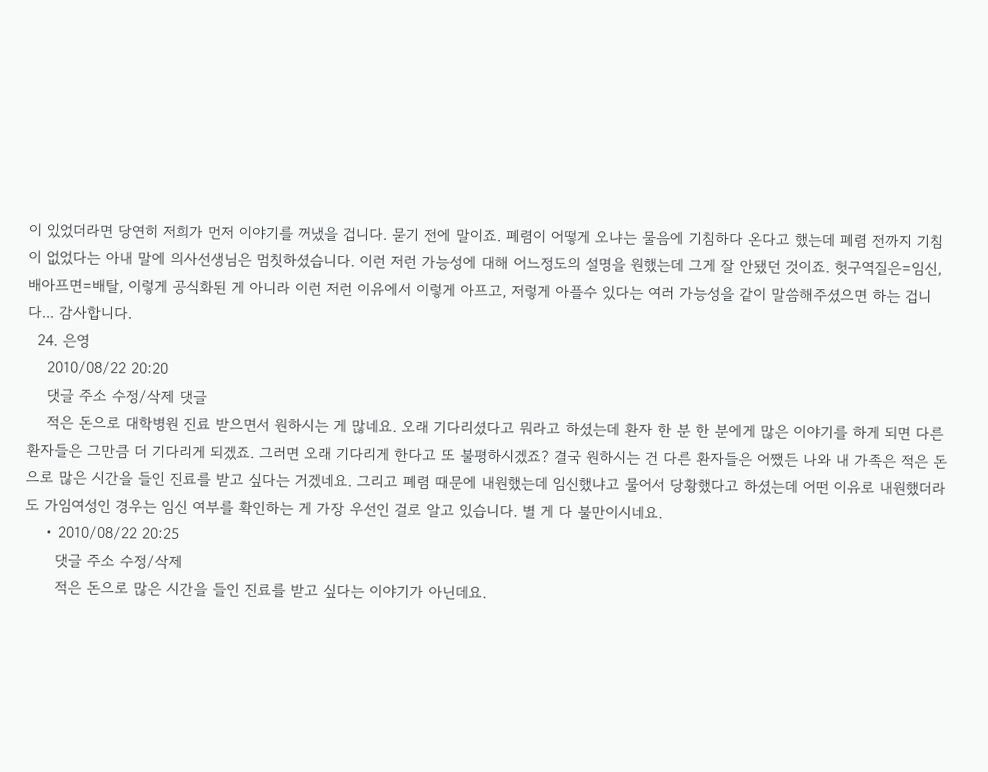이 있었더라면 당연히 저희가 먼저 이야기를 꺼냈을 겁니다. 묻기 전에 말이죠. 폐렴이 어떻게 오냐는 물음에 기침하다 온다고 했는데 폐렴 전까지 기침이 없었다는 아내 말에 의사선생님은 멈칫하셨습니다. 이런 저런 가능성에 대해 어느정도의 설명을 원했는데 그게 잘 안됐던 것이죠. 헛구역질은=임신, 배아프면=배탈, 이렇게 공식화된 게 아니라 이런 저런 이유에서 이렇게 아프고, 저렇게 아플수 있다는 여러 가능성을 같이 말씀해주셨으면 하는 겁니다... 감사합니다.
  24. 은영
    2010/08/22 20:20
    댓글 주소 수정/삭제 댓글
    적은 돈으로 대학병원 진료 받으면서 원하시는 게 많네요. 오래 기다리셨다고 뭐라고 하셨는데 환자 한 분 한 분에게 많은 이야기를 하게 되면 다른 환자들은 그만큼 더 기다리게 되겠죠. 그러면 오래 기다리게 한다고 또 불평하시겠죠? 결국 원하시는 건 다른 환자들은 어쨌든 나와 내 가족은 적은 돈으로 많은 시간을 들인 진료를 받고 싶다는 거겠네요. 그리고 폐렴 때문에 내원했는데 임신했냐고 물어서 당황했다고 하셨는데 어떤 이유로 내원했더라도 가임여성인 경우는 임신 여부를 확인하는 게 가장 우선인 걸로 알고 있습니다. 별 게 다 불만이시네요.
    • 2010/08/22 20:25
      댓글 주소 수정/삭제
      적은 돈으로 많은 시간을 들인 진료를 받고 싶다는 이야기가 아닌데요.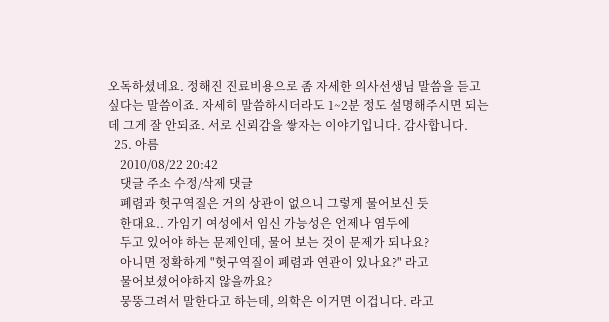오독하셨네요. 정해진 진료비용으로 좀 자세한 의사선생님 말씀을 듣고 싶다는 말씀이죠. 자세히 말씀하시더라도 1~2분 정도 설명해주시면 되는데 그게 잘 안되죠. 서로 신뢰감을 쌓자는 이야기입니다. 감사합니다.
  25. 아름
    2010/08/22 20:42
    댓글 주소 수정/삭제 댓글
    폐렴과 헛구역질은 거의 상관이 없으니 그렇게 물어보신 듯
    한대요.. 가임기 여성에서 임신 가능성은 언제나 염두에
    두고 있어야 하는 문제인데, 물어 보는 것이 문제가 되나요?
    아니면 정확하게 "헛구역질이 폐렴과 연관이 있나요?" 라고
    물어보셨어야하지 않을까요?
    뭉뚱그려서 말한다고 하는데, 의학은 이거면 이겁니다. 라고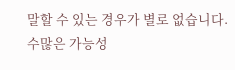말할 수 있는 경우가 별로 없습니다. 수많은 가능성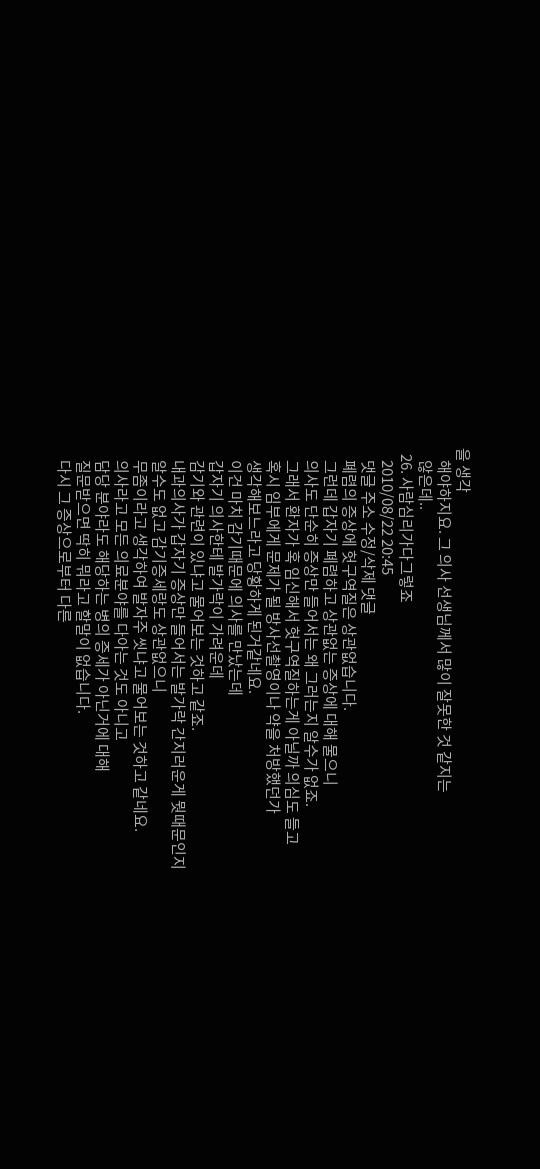을 생각
    해야하지요. 그 의사 선생님께서 많이 잘못한 것 같지는
    않은데..
  26. 사람심리가다그렇죠
    2010/08/22 20:45
    댓글 주소 수정/삭제 댓글
    폐렴의 증상에 헛구역질은 상관없습니다.
    그런데 갑자기 폐렴하고 상관없는 증상에 대해 물으니
    의사도 단순히 증상만 들어서는 왜 그러는지 알수가 없죠.
    그래서 환자가 혹 임신해서 헛구역질하는게 아닐까 의심도 들고
    혹시 임부에게 문제가 될 방사선촬영이나 약을 처방했던가
    생각해보느라고 당황하게 된거같네요.
    이건 마치 감기때문에 의사를 만났는데
    갑자기 의사한테 발가락이 가려운데
    감기와 관련이 있냐고 물어보는 것하고 같죠.
    내과의사가 갑자기 증상만 들어서는 발가락 간지러운게 뭣때문인지
    알수도 없고 감기증세랑도 상관없으니
    무좀이라고 생각하여 발자주 씻냐고 물어보는 것하고 같네요.
    의사라고 모든 의료분야를 다아는 것도 아니고
    담당 분야라도 해당하는 병의 증세가 아닌거에 대해
    질문받으면 딱히 뭐라고 할말이 없습니다.
    다시 그 증상으로부터 다른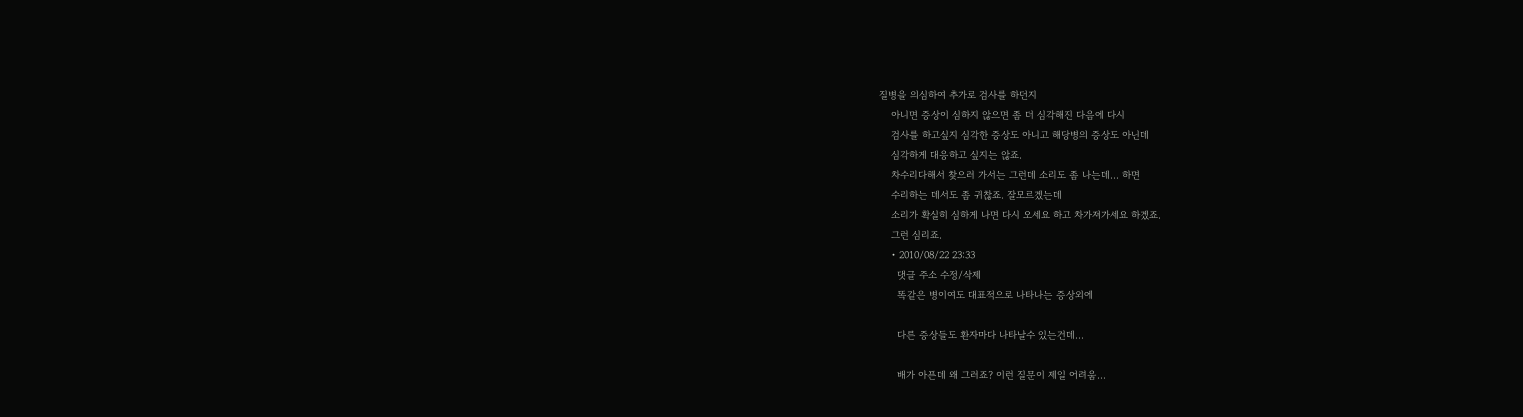질병을 의심하여 추가로 검사를 하던지
    아니면 증상이 심하지 않으면 좀 더 심각해진 다음에 다시
    검사를 하고싶지 심각한 증상도 아니고 해당병의 증상도 아닌데
    심각하게 대응하고 싶지는 않죠.
    차수리다해서 찾으러 가서는 그런데 소리도 좀 나는데... 하면
    수리하는 데서도 좀 귀찮죠. 잘모르겠는데
    소리가 확실히 심하게 나면 다시 오세요 하고 차가져가세요 하겠죠.
    그런 심리죠.
    • 2010/08/22 23:33
      댓글 주소 수정/삭제
      똑같은 병이여도 대표적으로 나타나는 증상외에

      다른 증상들도 환자마다 나타날수 있는건데...

      배가 아픈데 왜 그러죠? 이런 질문이 제일 어려움...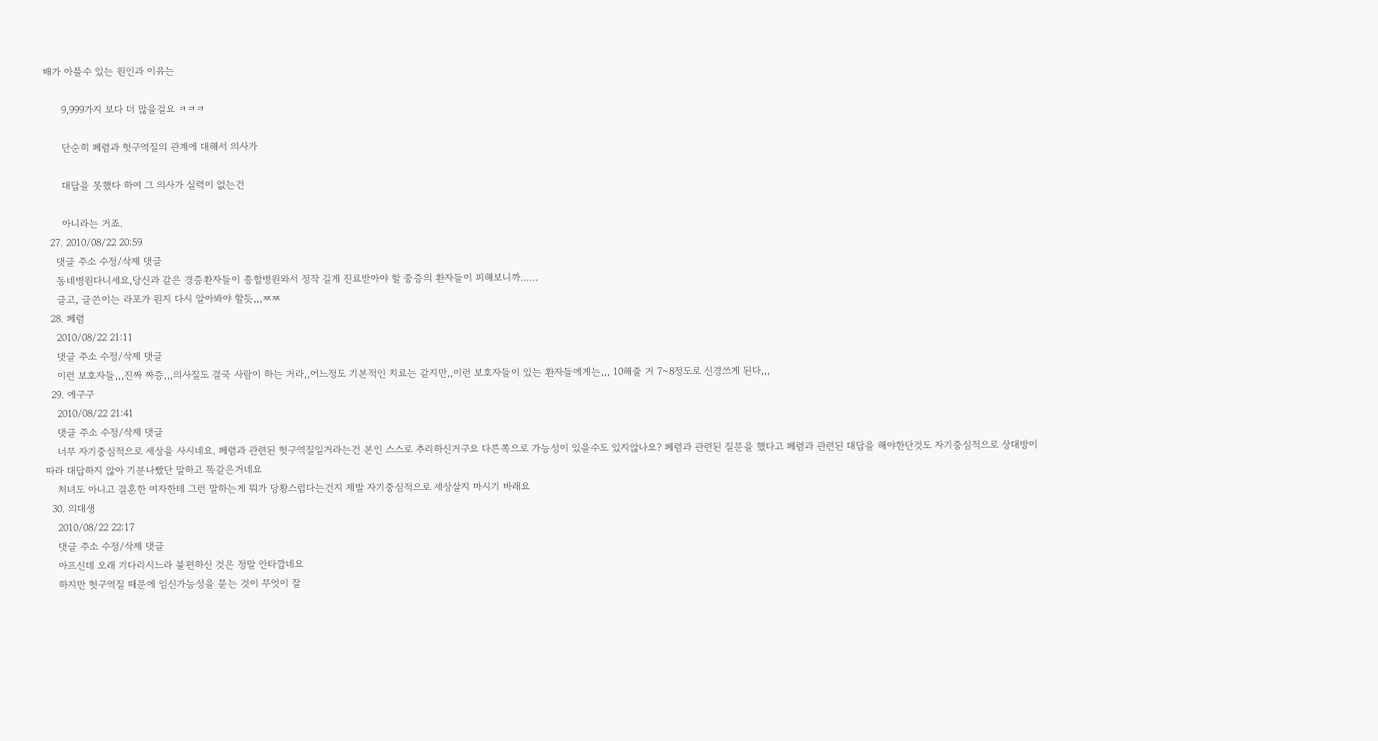배가 아플수 있는 원인과 이유는

      9,999가지 보다 더 많을걸요 ㅋㅋㅋ

      단순히 폐렴과 헛구역질의 관계에 대해서 의사가

      대답을 못했다 하여 그 의사가 실력이 없는건

      아니라는 거죠.
  27. 2010/08/22 20:59
    댓글 주소 수정/삭제 댓글
    동네병원다니세요,당신과 같은 경증환자들이 종합병원와서 정작 길게 진료받아야 할 중증의 환자들이 피해보니까......
    글고, 글쓴이는 라포가 뭔지 다시 알아봐야 할듯,,,ㅉㅉ
  28. 폐렴
    2010/08/22 21:11
    댓글 주소 수정/삭제 댓글
    이런 보호자들,,,진짜 짜증,,,의사질도 결국 사람이 하는 거라,,어느정도 기본적인 치료는 같지만,,이런 보호자들이 있는 환자들에게는,,, 10해줄 거 7~8정도로 신경쓰게 된다,,,
  29. 에구구
    2010/08/22 21:41
    댓글 주소 수정/삭제 댓글
    너무 자기중심적으로 세상을 사시네요. 폐렴과 관련된 헛구역질일거라는건 본인 스스로 추리하신거구요 다른쪽으로 가능성이 있을수도 있지않나요? 폐렴과 관련된 질문을 했다고 폐렴과 관련된 대답을 해야한단것도 자기중심적으로 상대방이따라 대답하지 않아 기분나빴단 말하고 똑같은거네요
    처녀도 아니고 결혼한 여자한테 그런 말하는게 뭐가 당황스럽다는건지 제발 자기중심적으로 세상살지 마시기 바래요
  30. 의대생
    2010/08/22 22:17
    댓글 주소 수정/삭제 댓글
    아프신데 오래 기다리시느라 불편하신 것은 정말 안타깝네요
    하지만 헛구역질 때문에 임신가능성을 묻는 것이 무엇이 잘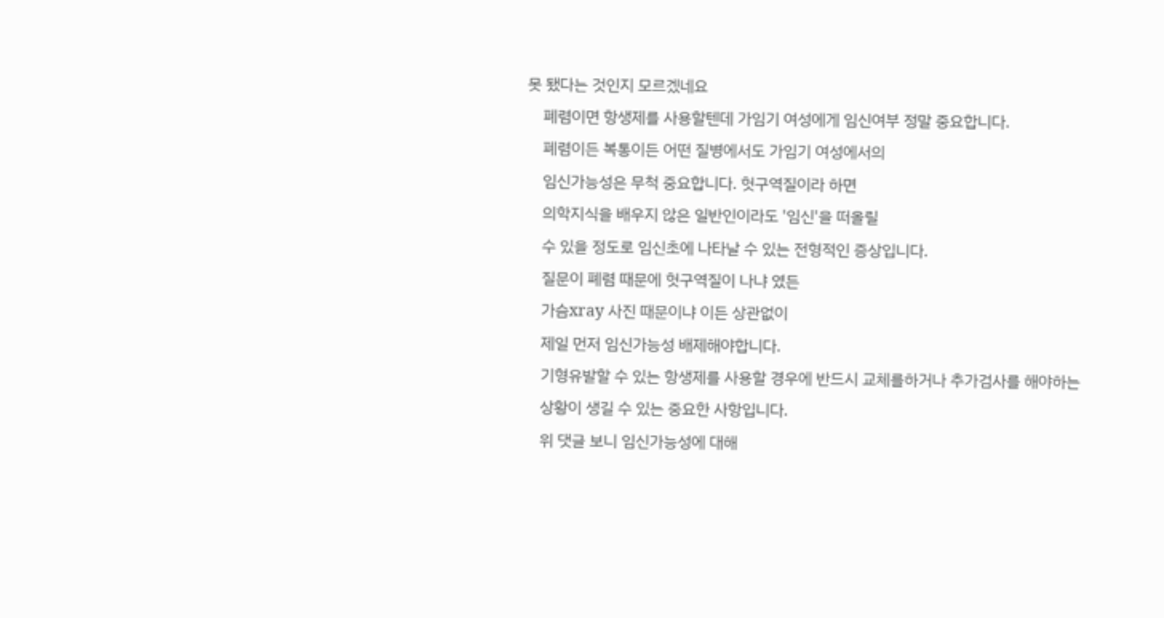못 됐다는 것인지 모르겠네요
    폐렴이면 항생제를 사용할텐데 가임기 여성에게 임신여부 정말 중요합니다.
    폐렴이든 복통이든 어떤 질병에서도 가임기 여성에서의
    임신가능성은 무척 중요합니다. 헛구역질이라 하면
    의학지식을 배우지 않은 일반인이라도 '임신'을 떠올릴
    수 있을 정도로 임신초에 나타날 수 있는 전형적인 증상입니다.
    질문이 폐렴 때문에 헛구역질이 나냐 였든
    가슴xray 사진 때문이냐 이든 상관없이
    제일 먼저 임신가능성 배제해야합니다.
    기형유발할 수 있는 항생제를 사용할 경우에 반드시 교체를하거나 추가검사를 해야하는
    상황이 생길 수 있는 중요한 사항입니다.
    위 댓글 보니 임신가능성에 대해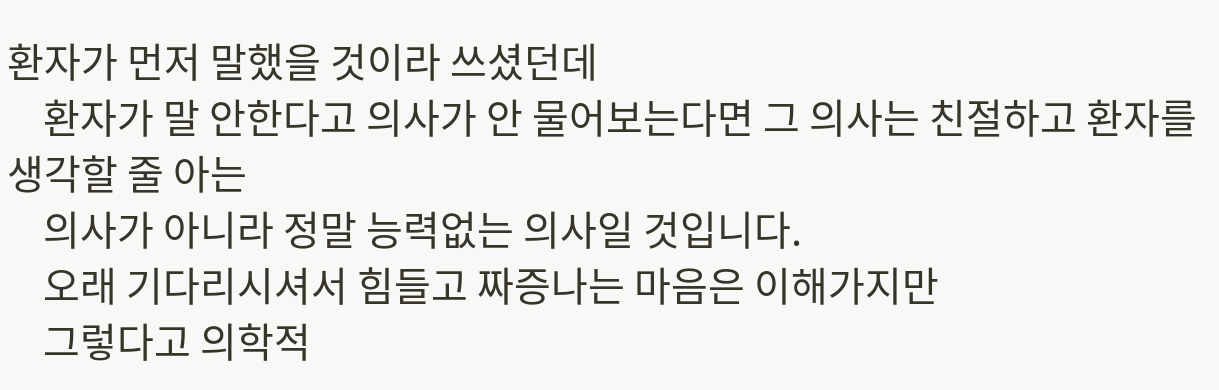환자가 먼저 말했을 것이라 쓰셨던데
    환자가 말 안한다고 의사가 안 물어보는다면 그 의사는 친절하고 환자를 생각할 줄 아는
    의사가 아니라 정말 능력없는 의사일 것입니다.
    오래 기다리시셔서 힘들고 짜증나는 마음은 이해가지만
    그렇다고 의학적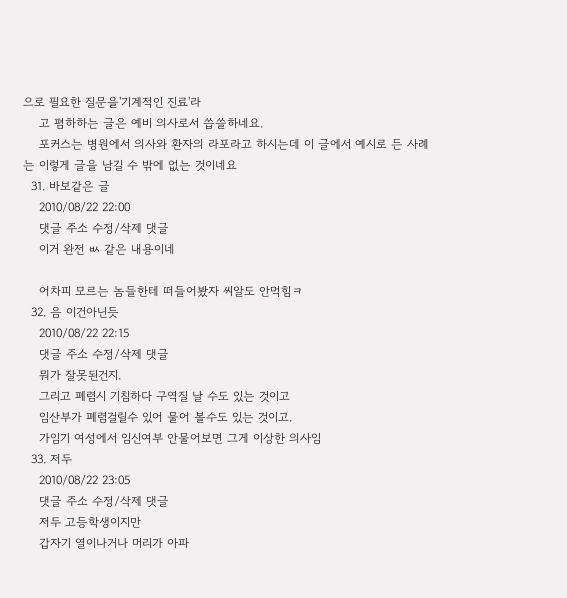으로 필요한 질문을'기계적인 진료'라
    고 폄하하는 글은 예비 의사로서 씁쓸하네요.
    포커스는 병원에서 의사와 환자의 라포라고 하시는데 이 글에서 예시로 든 사례는 이렇게 글을 남길 수 밖에 없는 것이네요
  31. 바보같은 글
    2010/08/22 22:00
    댓글 주소 수정/삭제 댓글
    이거 완전 ㅄ 같은 내용이네

    어차피 모르는 놈들한테 떠들어봤자 씨알도 안먹힘ㅋ
  32. 음 이건아닌듯
    2010/08/22 22:15
    댓글 주소 수정/삭제 댓글
    뭐가 잘못된건지.
    그리고 폐렴시 기침하다 구역질 날 수도 있는 것이고
    임산부가 폐렴걸릴수 있어 물어 볼수도 있는 것이고.
    가임기 여성에서 임신여부 안물어보면 그게 이상한 의사임
  33. 저두
    2010/08/22 23:05
    댓글 주소 수정/삭제 댓글
    저두 고등학생이지만
    갑자기 열이나거나 머리가 아파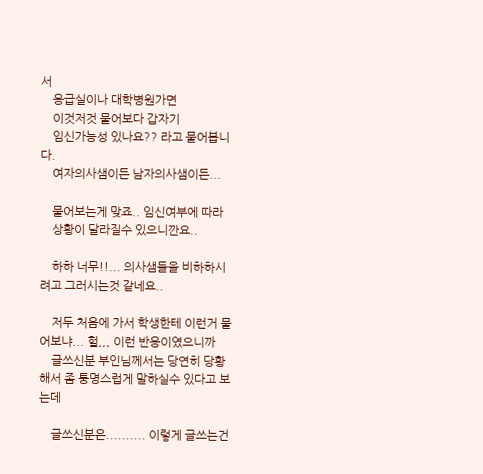서
    응급실이나 대학병원가면
    이것저것 물어보다 갑자기
    임신가능성 있나요?? 라고 물어봅니다.
    여자의사샘이든 남자의사샘이든...

    물어보는게 맞죠.. 임신여부에 따라
    상황이 달라질수 있으니깐요..

    하하 너무!!... 의사샘들을 비하하시려고 그러시는것 같네요..

    저두 처음에 가서 학생한테 이런거 물어보냐... 헐,,, 이런 반응이였으니까
    글쓰신분 부인님께서는 당연히 당황해서 좀 퉁명스럽게 말하실수 있다고 보는데

    글쓰신분은.......... 이렇게 글쓰는건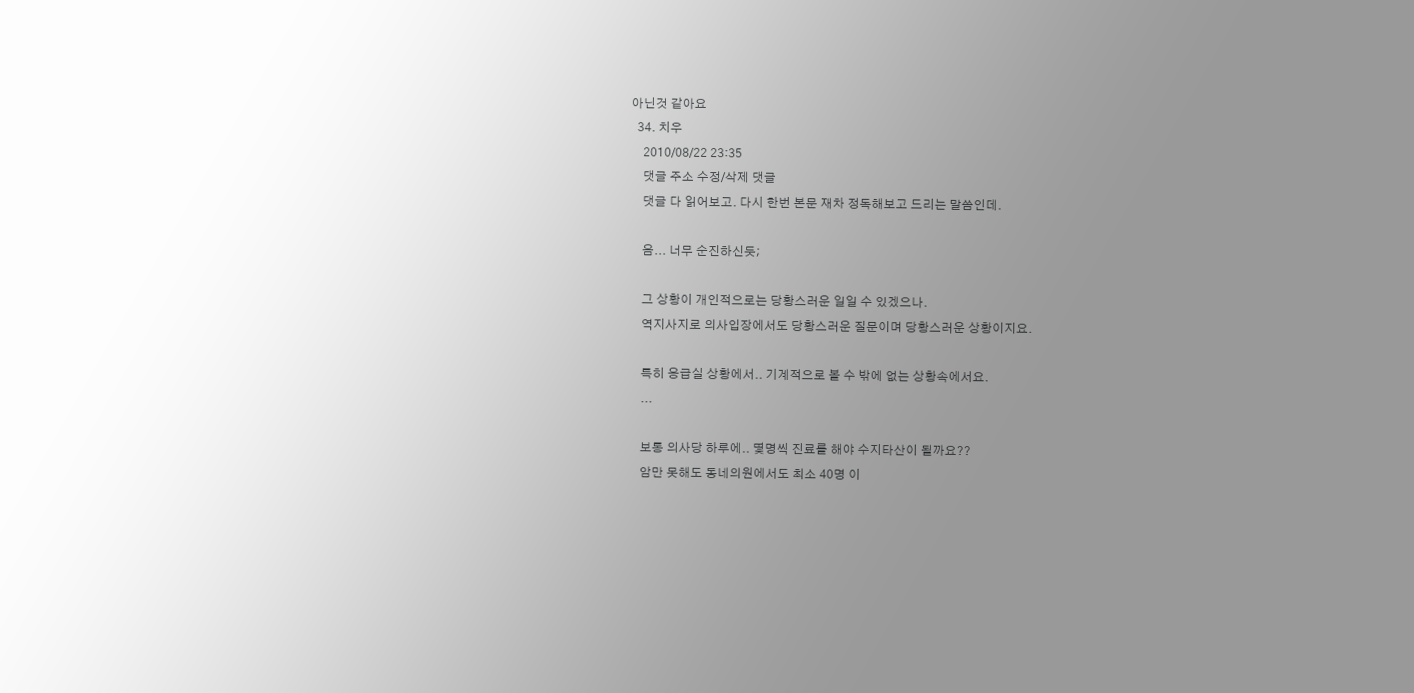아닌것 같아요
  34. 치우
    2010/08/22 23:35
    댓글 주소 수정/삭제 댓글
    댓글 다 읽어보고. 다시 한번 본문 재차 정독해보고 드리는 말씀인데.

    음... 너무 순진하신듯;

    그 상황이 개인적으로는 당황스러운 일일 수 있겠으나.
    역지사지로 의사입장에서도 당황스러운 질문이며 당황스러운 상황이지요.

    특히 응급실 상황에서.. 기계적으로 볼 수 밖에 없는 상황속에서요.
    ...

    보통 의사당 하루에.. 몇명씩 진료를 해야 수지타산이 될까요??
    암만 못해도 동네의원에서도 최소 40명 이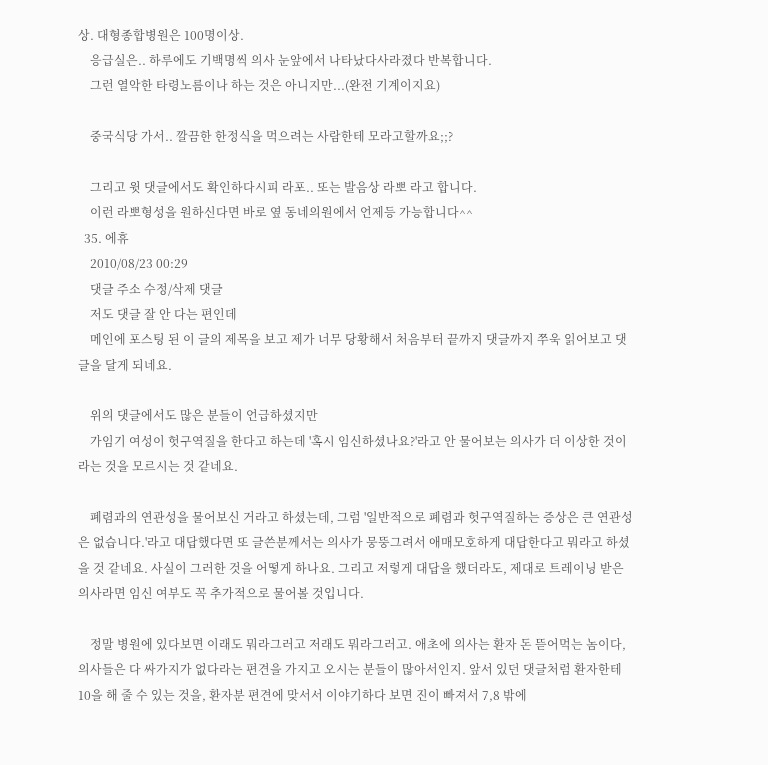상. 대형종합병원은 100명이상.
    응급실은.. 하루에도 기백명씩 의사 눈앞에서 나타났다사라졌다 반복합니다.
    그런 열악한 타령노름이나 하는 것은 아니지만...(완전 기계이지요)

    중국식당 가서.. 깔끔한 한정식을 먹으려는 사람한테 모라고할까요;;?

    그리고 윗 댓글에서도 확인하다시피 라포.. 또는 발음상 라뽀 라고 합니다.
    이런 라뽀형성을 원하신다면 바로 옆 동네의원에서 언제등 가능합니다^^
  35. 에휴
    2010/08/23 00:29
    댓글 주소 수정/삭제 댓글
    저도 댓글 잘 안 다는 편인데
    메인에 포스팅 된 이 글의 제목을 보고 제가 너무 당황해서 처음부터 끝까지 댓글까지 쭈욱 읽어보고 댓글을 달게 되네요.

    위의 댓글에서도 많은 분들이 언급하셨지만
    가임기 여성이 헛구역질을 한다고 하는데 '혹시 임신하셨나요?'라고 안 물어보는 의사가 더 이상한 것이라는 것을 모르시는 것 같네요.

    폐렴과의 연관성을 물어보신 거라고 하셨는데, 그럼 '일반적으로 폐렴과 헛구역질하는 증상은 큰 연관성은 없습니다.'라고 대답했다면 또 글쓴분께서는 의사가 뭉뚱그려서 애매모호하게 대답한다고 뭐라고 하셨을 것 같네요. 사실이 그러한 것을 어떻게 하나요. 그리고 저렇게 대답을 했더라도, 제대로 트레이닝 받은 의사라면 임신 여부도 꼭 추가적으로 물어볼 것입니다.

    정말 병원에 있다보면 이래도 뭐라그러고 저래도 뭐라그러고. 애초에 의사는 환자 돈 뜯어먹는 놈이다, 의사들은 다 싸가지가 없다라는 편견을 가지고 오시는 분들이 많아서인지. 앞서 있던 댓글처럼 환자한테 10을 해 줄 수 있는 것을, 환자분 편견에 맞서서 이야기하다 보면 진이 빠져서 7,8 밖에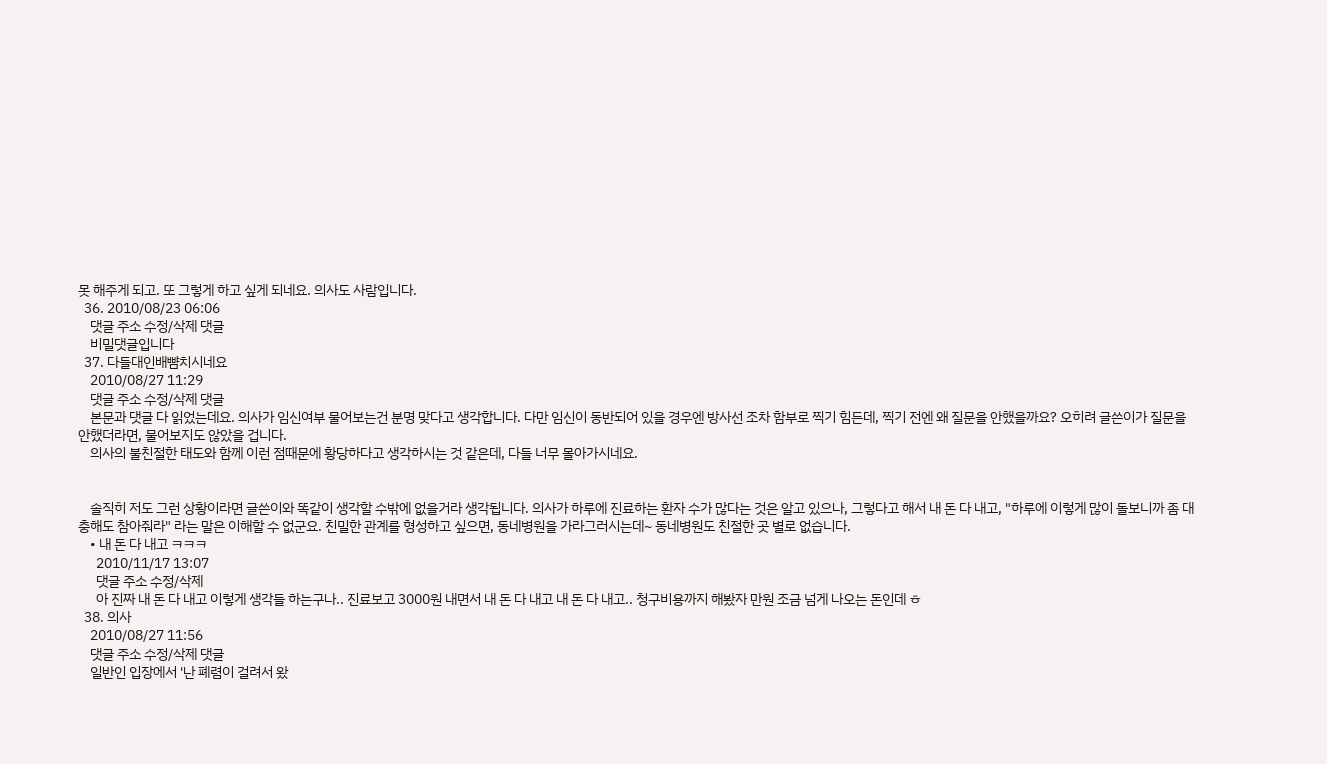못 해주게 되고. 또 그렇게 하고 싶게 되네요. 의사도 사람입니다.
  36. 2010/08/23 06:06
    댓글 주소 수정/삭제 댓글
    비밀댓글입니다
  37. 다들대인배뺨치시네요
    2010/08/27 11:29
    댓글 주소 수정/삭제 댓글
    본문과 댓글 다 읽었는데요. 의사가 임신여부 물어보는건 분명 맞다고 생각합니다. 다만 임신이 동반되어 있을 경우엔 방사선 조차 함부로 찍기 힘든데, 찍기 전엔 왜 질문을 안했을까요? 오히려 글쓴이가 질문을 안했더라면, 물어보지도 않았을 겁니다.
    의사의 불친절한 태도와 함께 이런 점때문에 황당하다고 생각하시는 것 같은데, 다들 너무 몰아가시네요.


    솔직히 저도 그런 상황이라면 글쓴이와 똑같이 생각할 수밖에 없을거라 생각됩니다. 의사가 하루에 진료하는 환자 수가 많다는 것은 알고 있으나, 그렇다고 해서 내 돈 다 내고, "하루에 이렇게 많이 돌보니까 좀 대충해도 참아줘라" 라는 말은 이해할 수 없군요. 친밀한 관계를 형성하고 싶으면, 동네병원을 가라그러시는데~ 동네병원도 친절한 곳 별로 없습니다.
    • 내 돈 다 내고 ㅋㅋㅋ
      2010/11/17 13:07
      댓글 주소 수정/삭제
      아 진짜 내 돈 다 내고 이렇게 생각들 하는구나.. 진료보고 3000원 내면서 내 돈 다 내고 내 돈 다 내고.. 청구비용까지 해봤자 만원 조금 넘게 나오는 돈인데 ㅎ
  38. 의사
    2010/08/27 11:56
    댓글 주소 수정/삭제 댓글
    일반인 입장에서 '난 폐렴이 걸려서 왔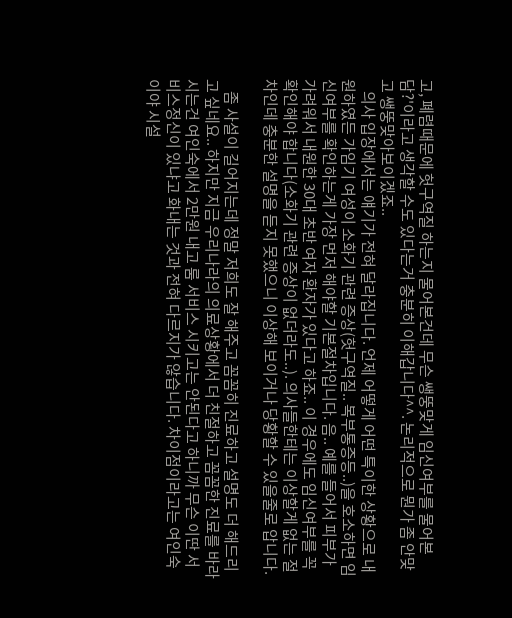고, 폐렴때문에 헛구역질 하는지 물어본건데 무슨 쌩뚱맞게 임신여부를 물어본담?'이라고 생각할 수도 있다는거 충분히 이해갑니다^^. 논리적으로 뭔가 좀 안맞고 쌩뚱맞아보이겠죠..
    의사 입장에서는 얘기가 전혀 달라집니다. 언제 어떻게 어떤 특이한 상황으로 내원하였든 가임기 여성이 소화기 관련 증상(헛구역질.. 복부통증등..)을 호소하면 임신여부를 확인하는게 가장 먼저 해야할 기본절차입니다. 음.. 예를 들어서 피부가 가려워서 내원한 30대 초반 여자 환자가 있다고 하죠.. 이 경우에도 임신여부를 꼭 확인해야 합니다(소화기 관련 증상이 없더라도..). 의사들한테는 이상할게 없는 절차인데 충분한 설명을 듣지 못했으니 이상해 보이거나 당황할 수 있을줄로 압니다.

    좀 사설이 길어지는데 정말 저희도 잘 해주고 꼼꼼히 진료하고 설명도 더 해드리고 싶네요.. 하지만 지금 우리나라의 의료상황에서 더 친절하고 꼼꼼한 진료를 바라시는건 여인숙에서 2만원 내고 룸 서비스 시키고는 안된다고 하니까 무슨 이딴 서비스정신이 있냐고 화내는 것과 전혀 다르지가 않습니다. 차이점이라고는 여인숙이야 시설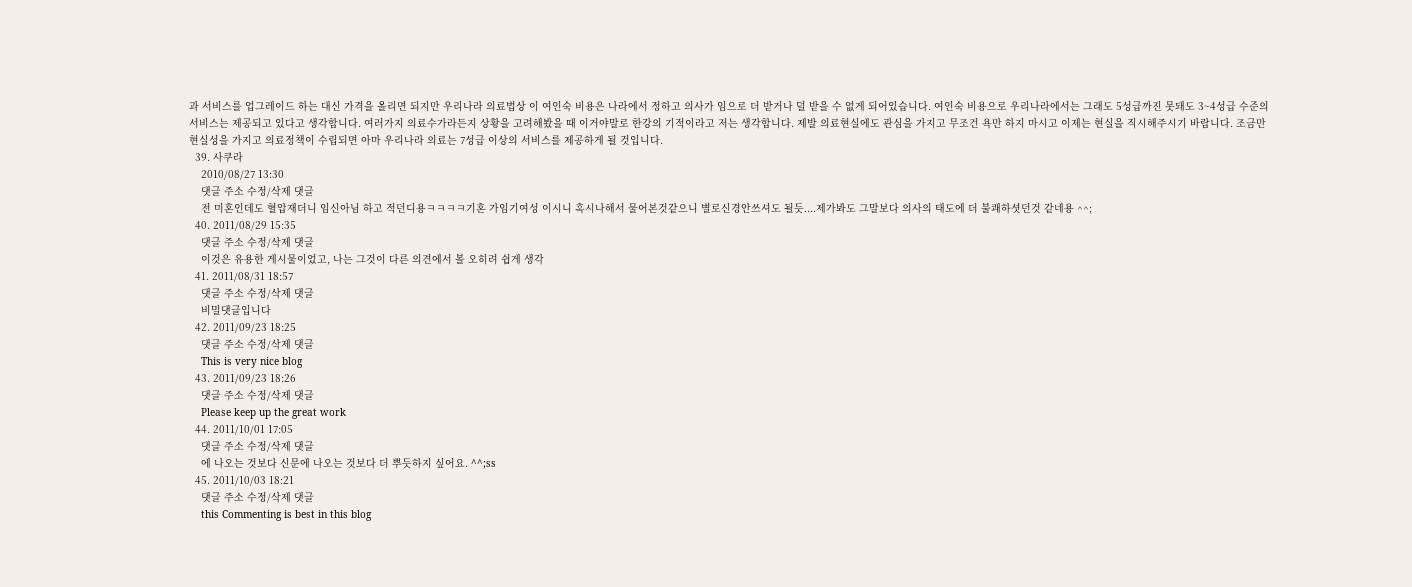과 서비스를 업그레이드 하는 대신 가격을 올리면 되지만 우리나라 의료법상 이 여인숙 비용은 나라에서 정하고 의사가 임으로 더 받거나 덜 받을 수 없게 되어있습니다. 여인숙 비용으로 우리나라에서는 그래도 5성급까진 못돼도 3~4성급 수준의 서비스는 제공되고 있다고 생각합니다. 여러가지 의료수가라든지 상황을 고려해봤을 때 이거야말로 한강의 기적이라고 저는 생각합니다. 제발 의료현실에도 관심을 가지고 무조건 욕만 하지 마시고 이제는 현실을 직시해주시기 바랍니다. 조금만 현실성을 가지고 의료정책이 수립되면 아마 우리나라 의료는 7성급 이상의 서비스를 제공하게 될 것입니다.
  39. 사쿠라
    2010/08/27 13:30
    댓글 주소 수정/삭제 댓글
    전 미혼인데도 혈압재더니 임신아님 하고 적던디용ㅋㅋㅋㅋ기혼 가임기여성 이시니 혹시나해서 물어본것같으니 별로신경안쓰셔도 될듯....제가봐도 그말보다 의사의 태도에 더 불쾌하셧던것 같네용 ^^;
  40. 2011/08/29 15:35
    댓글 주소 수정/삭제 댓글
    이것은 유용한 게시물이었고, 나는 그것이 다른 의견에서 볼 오히려 쉽게 생각
  41. 2011/08/31 18:57
    댓글 주소 수정/삭제 댓글
    비밀댓글입니다
  42. 2011/09/23 18:25
    댓글 주소 수정/삭제 댓글
    This is very nice blog
  43. 2011/09/23 18:26
    댓글 주소 수정/삭제 댓글
    Please keep up the great work
  44. 2011/10/01 17:05
    댓글 주소 수정/삭제 댓글
    에 나오는 것보다 신문에 나오는 것보다 더 뿌듯하지 싶어요. ^^;ss
  45. 2011/10/03 18:21
    댓글 주소 수정/삭제 댓글
    this Commenting is best in this blog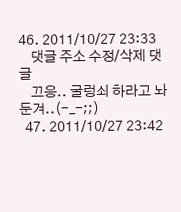46. 2011/10/27 23:33
    댓글 주소 수정/삭제 댓글
    끄응.. 굴렁쇠 하라고 놔둔겨..(-_-;;)
  47. 2011/10/27 23:42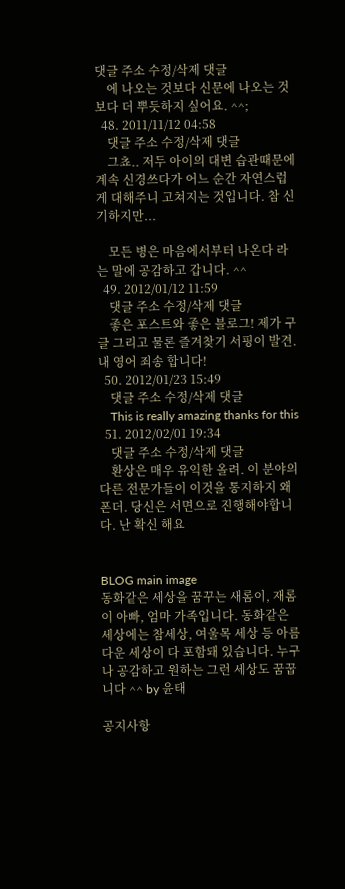댓글 주소 수정/삭제 댓글
    에 나오는 것보다 신문에 나오는 것보다 더 뿌듯하지 싶어요. ^^;
  48. 2011/11/12 04:58
    댓글 주소 수정/삭제 댓글
    그쵸.. 저두 아이의 대변 습관때문에 계속 신경쓰다가 어느 순간 자연스럽게 대해주니 고쳐지는 것입니다. 참 신기하지만...

    모든 병은 마음에서부터 나온다 라는 말에 공감하고 갑니다. ^^
  49. 2012/01/12 11:59
    댓글 주소 수정/삭제 댓글
    좋은 포스트와 좋은 블로그! 제가 구글 그리고 물론 즐겨찾기 서핑이 발견. 내 영어 죄송 합니다!
  50. 2012/01/23 15:49
    댓글 주소 수정/삭제 댓글
    This is really amazing thanks for this
  51. 2012/02/01 19:34
    댓글 주소 수정/삭제 댓글
    환상은 매우 유익한 올려. 이 분야의 다른 전문가들이 이것을 통지하지 왜 폰더. 당신은 서면으로 진행해야합니다. 난 확신 해요


BLOG main image
동화같은 세상을 꿈꾸는 새롬이, 재롬이 아빠, 엄마 가족입니다. 동화같은 세상에는 참세상, 여울목 세상 등 아름다운 세상이 다 포함돼 있습니다. 누구나 공감하고 원하는 그런 세상도 꿈꿉니다 ^^ by 윤태

공지사항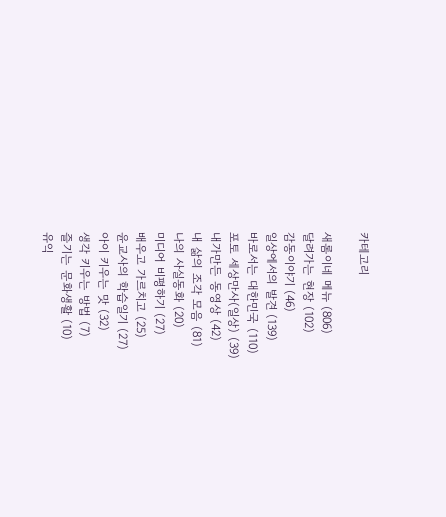카테고리

새롬이네 메뉴 (806)
달려가는 현장 (102)
감동이야기 (46)
일상에서의 발견 (139)
바로서는 대한민국 (110)
포토 세상만사(일상) (39)
내가만든 동영상 (42)
내 삶의 조각 모음 (81)
나의 사실동화 (20)
미디어 비평하기 (27)
배우고 가르치고 (25)
윤교사의 학습일기 (27)
아이 키우는 맛 (32)
생각 키우는 방법 (7)
즐기는 문화생활 (10)
유익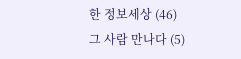한 정보세상 (46)
그 사람 만나다 (5)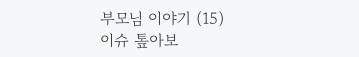부모님 이야기 (15)
이슈 톺아보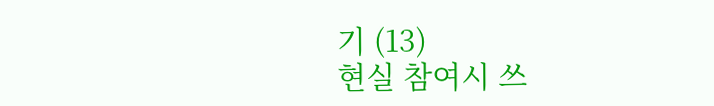기 (13)
현실 참여시 쓰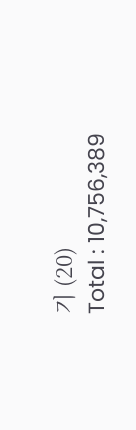기 (20)
Total : 10,756,389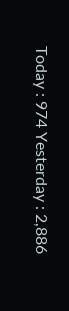Today : 974 Yesterday : 2,886